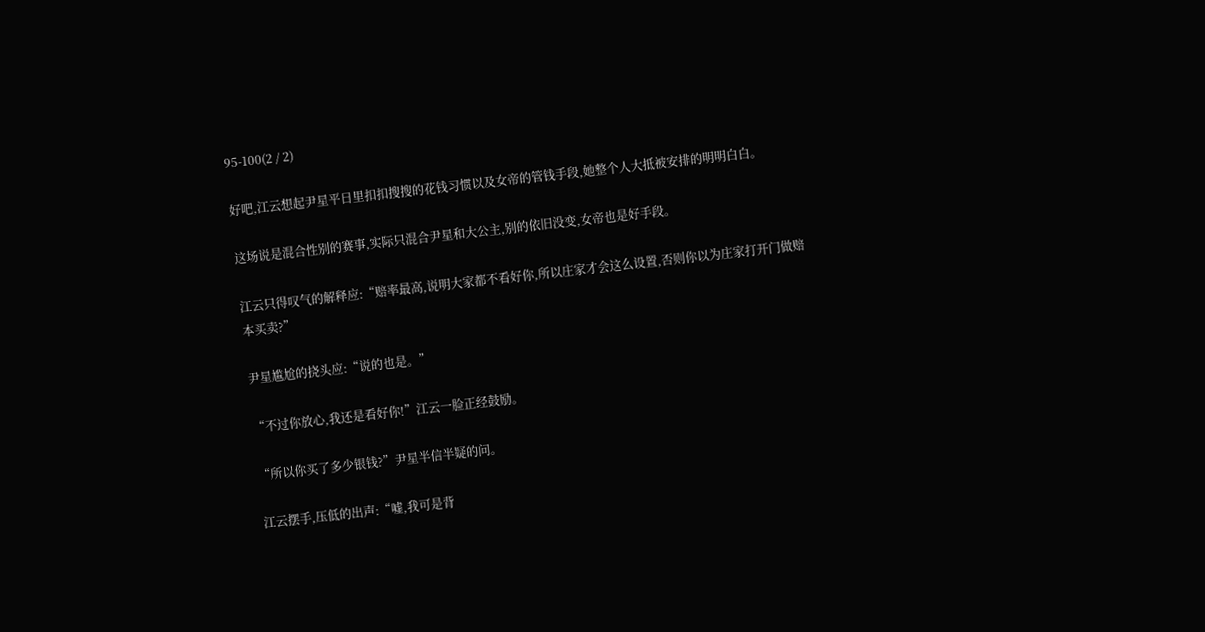95-100(2 / 2)

好吧,江云想起尹星平日里扣扣搜搜的花钱习惯以及女帝的管钱手段,她整个人大抵被安排的明明白白。

这场说是混合性别的赛事,实际只混合尹星和大公主,别的依旧没变,女帝也是好手段。

江云只得叹气的解释应:“赔率最高,说明大家都不看好你,所以庄家才会这么设置,否则你以为庄家打开门做赔本买卖?”

尹星尴尬的挠头应:“说的也是。”

“不过你放心,我还是看好你!”江云一脸正经鼓励。

“所以你买了多少银钱?”尹星半信半疑的问。

江云摆手,压低的出声:“嘘,我可是背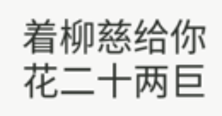着柳慈给你花二十两巨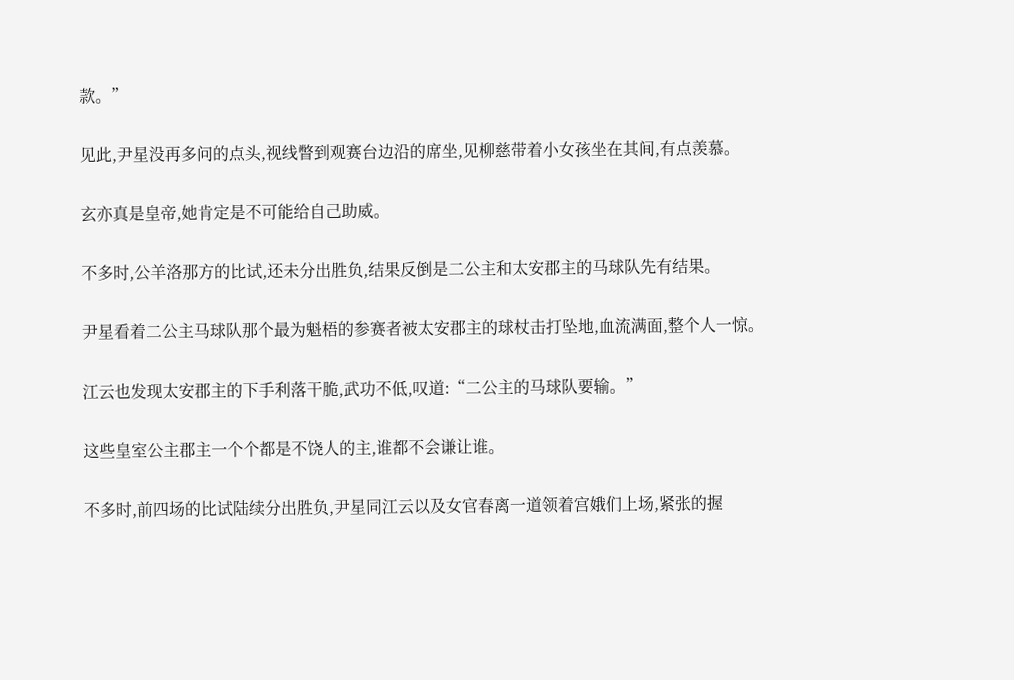款。”

见此,尹星没再多问的点头,视线瞥到观赛台边沿的席坐,见柳慈带着小女孩坐在其间,有点羡慕。

玄亦真是皇帝,她肯定是不可能给自己助威。

不多时,公羊洛那方的比试,还未分出胜负,结果反倒是二公主和太安郡主的马球队先有结果。

尹星看着二公主马球队那个最为魁梧的参赛者被太安郡主的球杖击打坠地,血流满面,整个人一惊。

江云也发现太安郡主的下手利落干脆,武功不低,叹道:“二公主的马球队要输。”

这些皇室公主郡主一个个都是不饶人的主,谁都不会谦让谁。

不多时,前四场的比试陆续分出胜负,尹星同江云以及女官春离一道领着宫娥们上场,紧张的握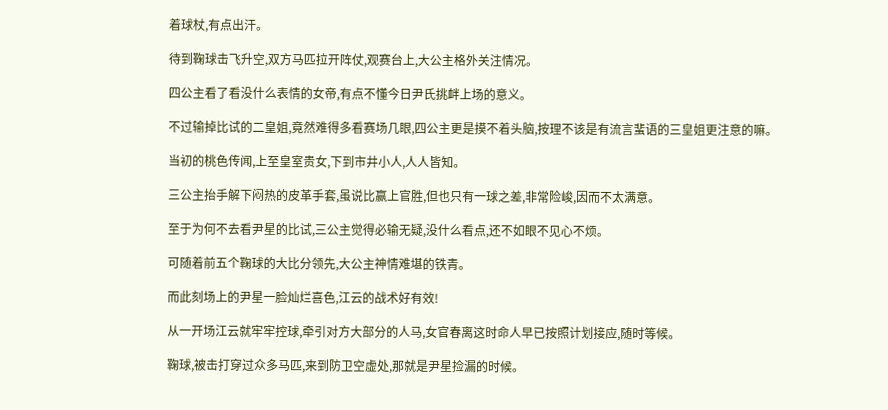着球杖,有点出汗。

待到鞠球击飞升空,双方马匹拉开阵仗,观赛台上,大公主格外关注情况。

四公主看了看没什么表情的女帝,有点不懂今日尹氏挑衅上场的意义。

不过输掉比试的二皇姐,竟然难得多看赛场几眼,四公主更是摸不着头脑,按理不该是有流言蜚语的三皇姐更注意的嘛。

当初的桃色传闻,上至皇室贵女,下到市井小人,人人皆知。

三公主抬手解下闷热的皮革手套,虽说比赢上官胜,但也只有一球之差,非常险峻,因而不太满意。

至于为何不去看尹星的比试,三公主觉得必输无疑,没什么看点,还不如眼不见心不烦。

可随着前五个鞠球的大比分领先,大公主神情难堪的铁青。

而此刻场上的尹星一脸灿烂喜色,江云的战术好有效!

从一开场江云就牢牢控球,牵引对方大部分的人马,女官春离这时命人早已按照计划接应,随时等候。

鞠球,被击打穿过众多马匹,来到防卫空虚处,那就是尹星捡漏的时候。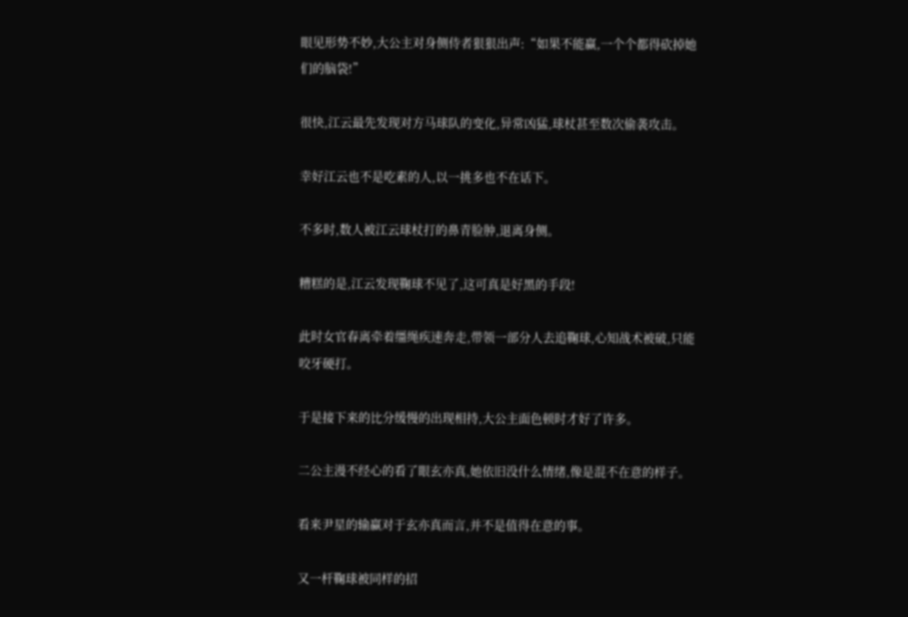眼见形势不妙,大公主对身侧侍者狠狠出声:“如果不能赢,一个个都得砍掉她们的脑袋!”

很快,江云最先发现对方马球队的变化,异常凶猛,球杖甚至数次偷袭攻击。

幸好江云也不是吃素的人,以一挑多也不在话下。

不多时,数人被江云球杖打的鼻青脸肿,退离身侧。

糟糕的是,江云发现鞠球不见了,这可真是好黑的手段!

此时女官春离牵着缰绳疾速奔走,带领一部分人去追鞠球,心知战术被破,只能咬牙硬打。

于是接下来的比分缓慢的出现相持,大公主面色顿时才好了许多。

二公主漫不经心的看了眼玄亦真,她依旧没什么情绪,像是混不在意的样子。

看来尹星的输赢对于玄亦真而言,并不是值得在意的事。

又一杆鞠球被同样的招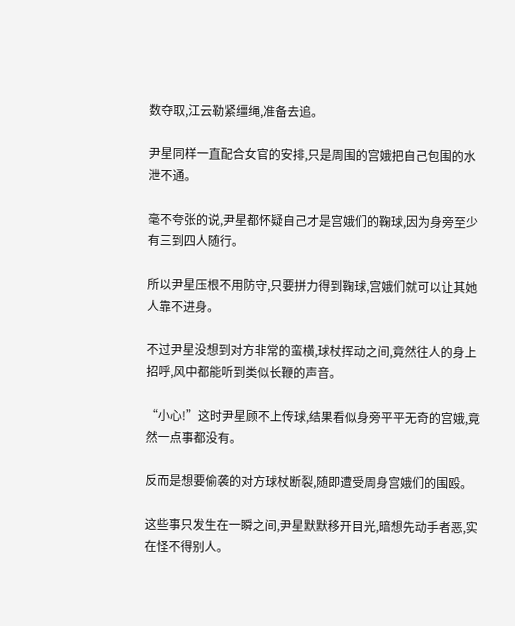数夺取,江云勒紧缰绳,准备去追。

尹星同样一直配合女官的安排,只是周围的宫娥把自己包围的水泄不通。

毫不夸张的说,尹星都怀疑自己才是宫娥们的鞠球,因为身旁至少有三到四人随行。

所以尹星压根不用防守,只要拼力得到鞠球,宫娥们就可以让其她人靠不进身。

不过尹星没想到对方非常的蛮横,球杖挥动之间,竟然往人的身上招呼,风中都能听到类似长鞭的声音。

“小心!”这时尹星顾不上传球,结果看似身旁平平无奇的宫娥,竟然一点事都没有。

反而是想要偷袭的对方球杖断裂,随即遭受周身宫娥们的围殴。

这些事只发生在一瞬之间,尹星默默移开目光,暗想先动手者恶,实在怪不得别人。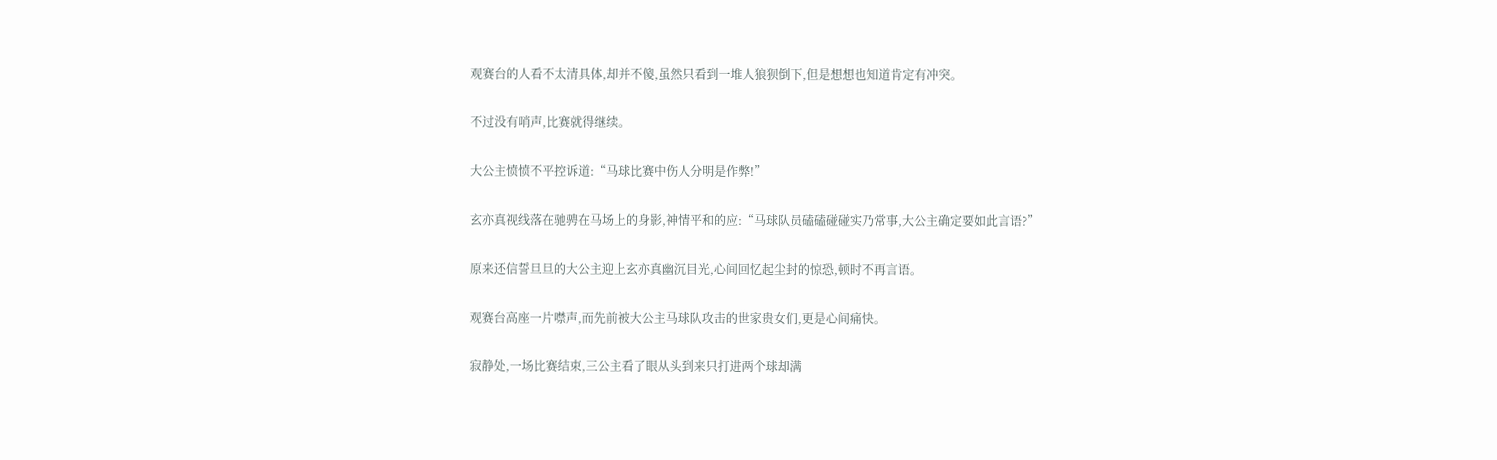观赛台的人看不太清具体,却并不傻,虽然只看到一堆人狼狈倒下,但是想想也知道肯定有冲突。

不过没有哨声,比赛就得继续。

大公主愤愤不平控诉道:“马球比赛中伤人分明是作弊!”

玄亦真视线落在驰骋在马场上的身影,神情平和的应:“马球队员磕磕碰碰实乃常事,大公主确定要如此言语?”

原来还信誓旦旦的大公主迎上玄亦真幽沉目光,心间回忆起尘封的惊恐,顿时不再言语。

观赛台高座一片噤声,而先前被大公主马球队攻击的世家贵女们,更是心间痛快。

寂静处,一场比赛结束,三公主看了眼从头到来只打进两个球却满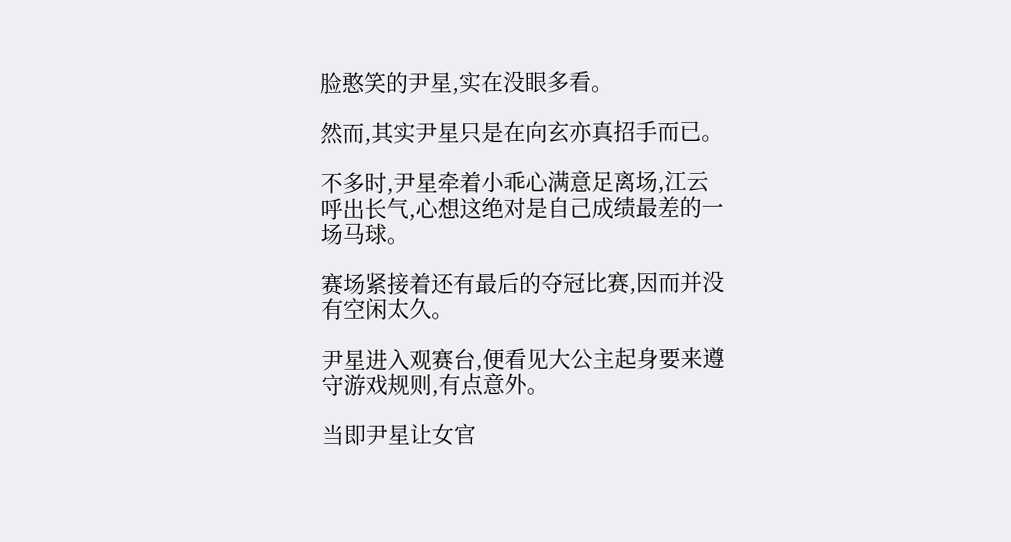脸憨笑的尹星,实在没眼多看。

然而,其实尹星只是在向玄亦真招手而已。

不多时,尹星牵着小乖心满意足离场,江云呼出长气,心想这绝对是自己成绩最差的一场马球。

赛场紧接着还有最后的夺冠比赛,因而并没有空闲太久。

尹星进入观赛台,便看见大公主起身要来遵守游戏规则,有点意外。

当即尹星让女官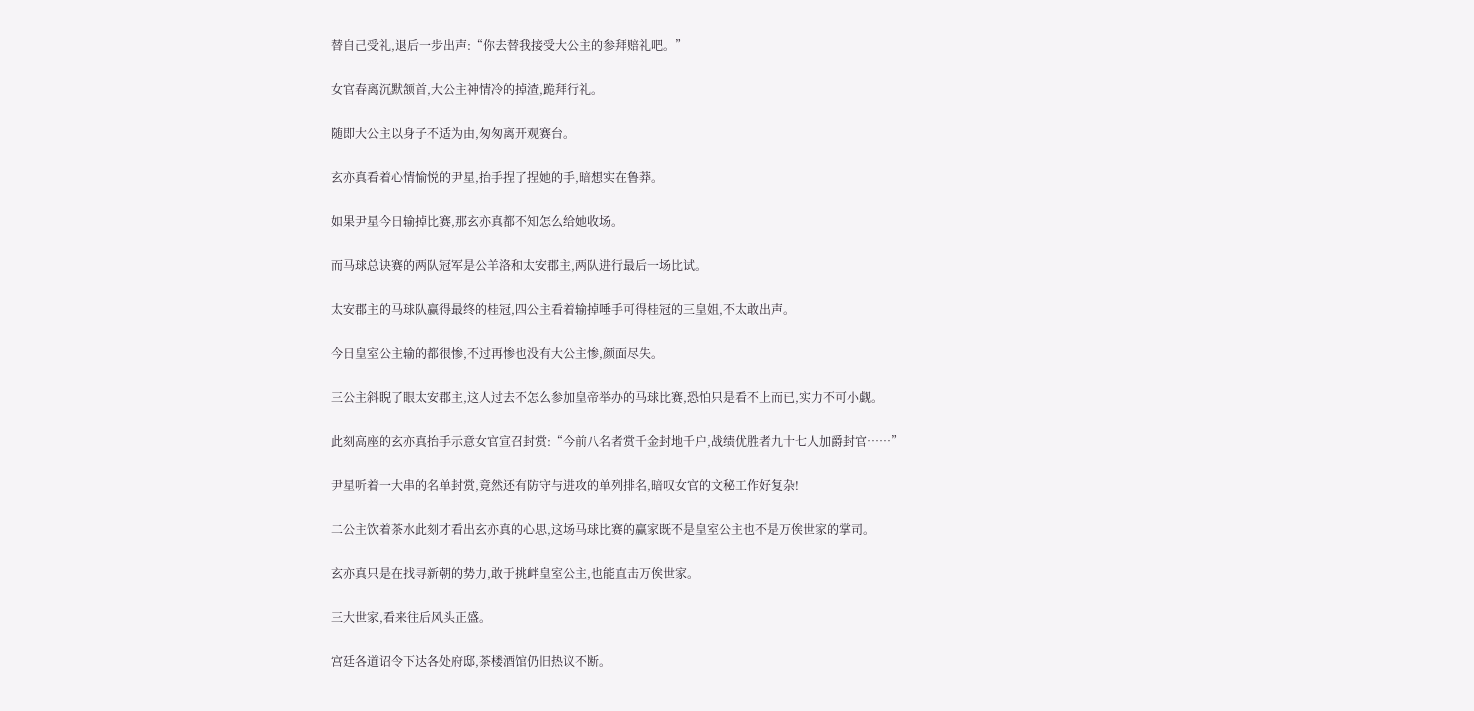替自己受礼,退后一步出声:“你去替我接受大公主的参拜赔礼吧。”

女官春离沉默颔首,大公主神情冷的掉渣,跪拜行礼。

随即大公主以身子不适为由,匆匆离开观赛台。

玄亦真看着心情愉悦的尹星,抬手捏了捏她的手,暗想实在鲁莽。

如果尹星今日输掉比赛,那玄亦真都不知怎么给她收场。

而马球总诀赛的两队冠军是公羊洛和太安郡主,两队进行最后一场比试。

太安郡主的马球队赢得最终的桂冠,四公主看着输掉唾手可得桂冠的三皇姐,不太敢出声。

今日皇室公主输的都很惨,不过再惨也没有大公主惨,颜面尽失。

三公主斜睨了眼太安郡主,这人过去不怎么参加皇帝举办的马球比赛,恐怕只是看不上而已,实力不可小觑。

此刻高座的玄亦真抬手示意女官宣召封赏:“今前八名者赏千金封地千户,战绩优胜者九十七人加爵封官……”

尹星听着一大串的名单封赏,竟然还有防守与进攻的单列排名,暗叹女官的文秘工作好复杂!

二公主饮着茶水此刻才看出玄亦真的心思,这场马球比赛的赢家既不是皇室公主也不是万俟世家的掌司。

玄亦真只是在找寻新朝的势力,敢于挑衅皇室公主,也能直击万俟世家。

三大世家,看来往后风头正盛。

宫廷各道诏令下达各处府邸,茶楼酒馆仍旧热议不断。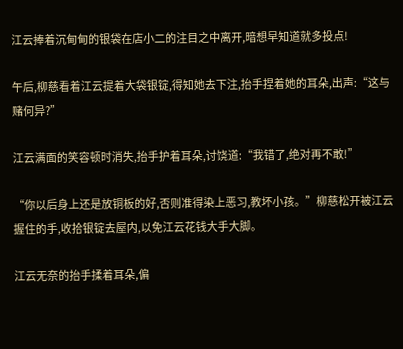江云捧着沉甸甸的银袋在店小二的注目之中离开,暗想早知道就多投点!

午后,柳慈看着江云提着大袋银锭,得知她去下注,抬手捏着她的耳朵,出声:“这与赌何异?”

江云满面的笑容顿时消失,抬手护着耳朵,讨饶道:“我错了,绝对再不敢!”

“你以后身上还是放铜板的好,否则准得染上恶习,教坏小孩。”柳慈松开被江云握住的手,收拾银锭去屋内,以免江云花钱大手大脚。

江云无奈的抬手揉着耳朵,偏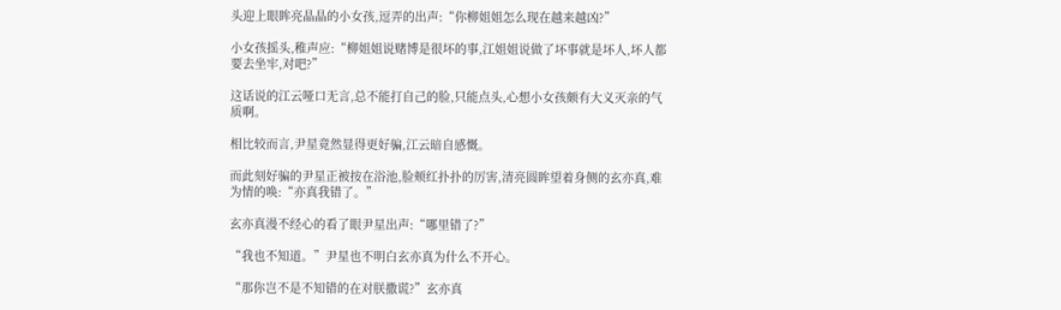头迎上眼眸亮晶晶的小女孩,逗弄的出声:“你柳姐姐怎么现在越来越凶?”

小女孩摇头,稚声应:“柳姐姐说赌博是很坏的事,江姐姐说做了坏事就是坏人,坏人都要去坐牢,对吧?”

这话说的江云哑口无言,总不能打自己的脸,只能点头,心想小女孩颇有大义灭亲的气质啊。

相比较而言,尹星竟然显得更好骗,江云暗自感慨。

而此刻好骗的尹星正被按在浴池,脸颊红扑扑的厉害,清亮圆眸望着身侧的玄亦真,难为情的唤:“亦真我错了。”

玄亦真漫不经心的看了眼尹星出声:“哪里错了?”

“我也不知道。”尹星也不明白玄亦真为什么不开心。

“那你岂不是不知错的在对朕撒谎?”玄亦真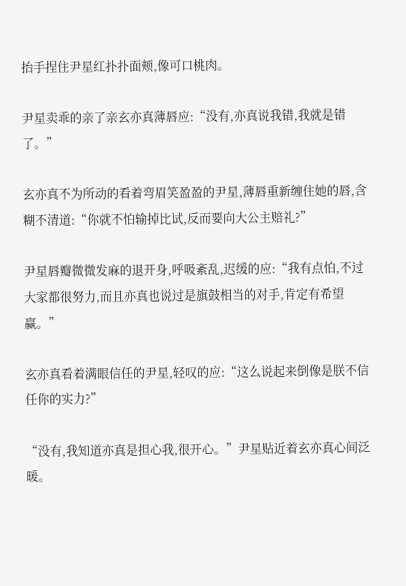抬手捏住尹星红扑扑面颊,像可口桃肉。

尹星卖乖的亲了亲玄亦真薄唇应:“没有,亦真说我错,我就是错了。”

玄亦真不为所动的看着弯眉笑盈盈的尹星,薄唇重新缠住她的唇,含糊不清道:“你就不怕输掉比试,反而要向大公主赔礼?”

尹星唇瓣微微发麻的退开身,呼吸紊乱,迟缓的应:“我有点怕,不过大家都很努力,而且亦真也说过是旗鼓相当的对手,肯定有希望赢。”

玄亦真看着满眼信任的尹星,轻叹的应:“这么说起来倒像是朕不信任你的实力?”

“没有,我知道亦真是担心我,很开心。”尹星贴近着玄亦真心间泛暖。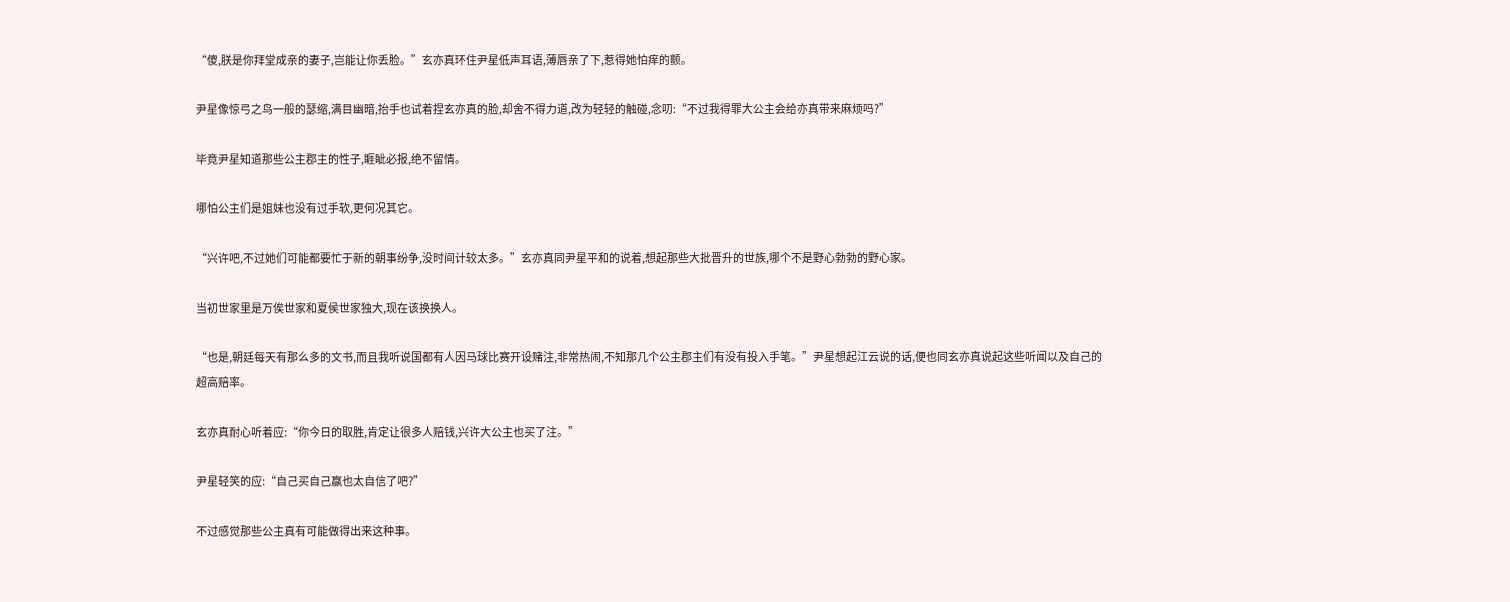“傻,朕是你拜堂成亲的妻子,岂能让你丢脸。”玄亦真环住尹星低声耳语,薄唇亲了下,惹得她怕痒的颤。

尹星像惊弓之鸟一般的瑟缩,满目幽暗,抬手也试着捏玄亦真的脸,却舍不得力道,改为轻轻的触碰,念叨:“不过我得罪大公主会给亦真带来麻烦吗?”

毕竟尹星知道那些公主郡主的性子,睚眦必报,绝不留情。

哪怕公主们是姐妹也没有过手软,更何况其它。

“兴许吧,不过她们可能都要忙于新的朝事纷争,没时间计较太多。”玄亦真同尹星平和的说着,想起那些大批晋升的世族,哪个不是野心勃勃的野心家。

当初世家里是万俟世家和夏侯世家独大,现在该换换人。

“也是,朝廷每天有那么多的文书,而且我听说国都有人因马球比赛开设赌注,非常热闹,不知那几个公主郡主们有没有投入手笔。”尹星想起江云说的话,便也同玄亦真说起这些听闻以及自己的超高赔率。

玄亦真耐心听着应:“你今日的取胜,肯定让很多人赔钱,兴许大公主也买了注。”

尹星轻笑的应:“自己买自己赢也太自信了吧?”

不过感觉那些公主真有可能做得出来这种事。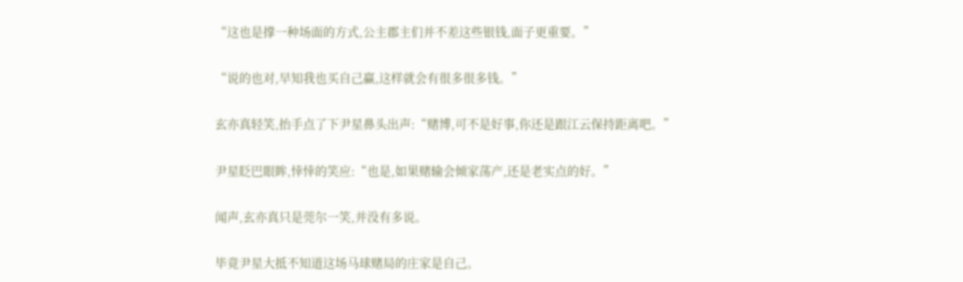“这也是撑一种场面的方式,公主郡主们并不差这些银钱,面子更重要。”

“说的也对,早知我也买自己赢,这样就会有很多很多钱。”

玄亦真轻笑,抬手点了下尹星鼻头出声:“赌博,可不是好事,你还是跟江云保持距离吧。”

尹星眨巴眼眸,悻悻的笑应:“也是,如果赌输会倾家荡产,还是老实点的好。”

闻声,玄亦真只是莞尔一笑,并没有多说。

毕竟尹星大抵不知道这场马球赌局的庄家是自己。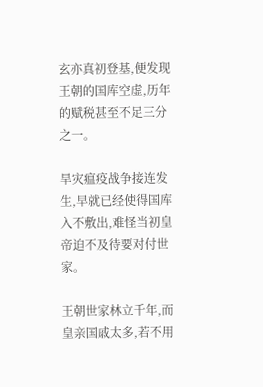玄亦真初登基,便发现王朝的国库空虚,历年的赋税甚至不足三分之一。

旱灾瘟疫战争接连发生,早就已经使得国库入不敷出,难怪当初皇帝迫不及待要对付世家。

王朝世家林立千年,而皇亲国戚太多,若不用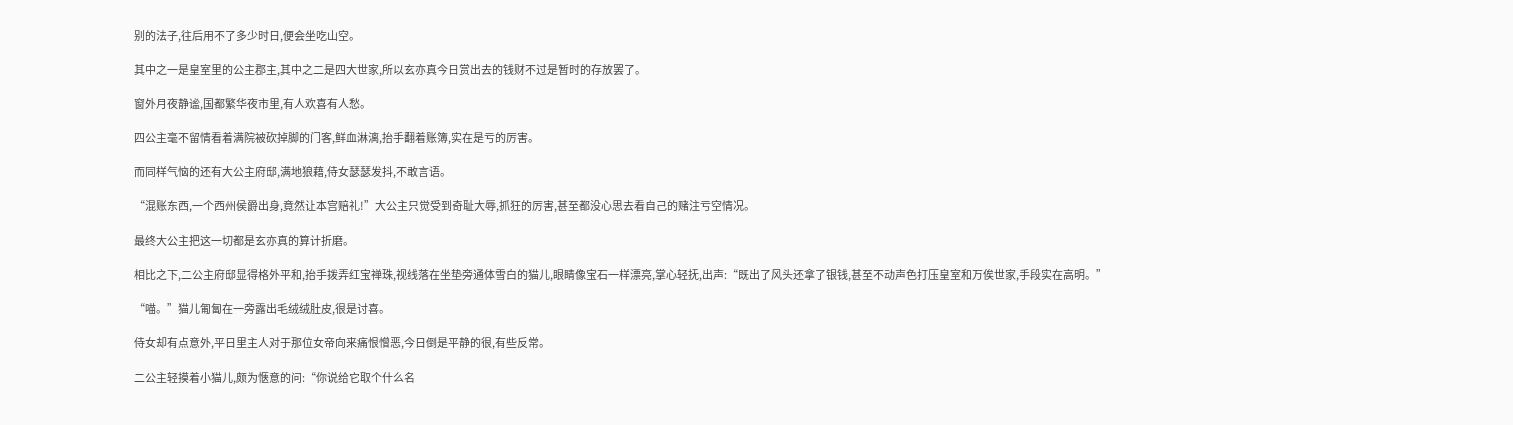别的法子,往后用不了多少时日,便会坐吃山空。

其中之一是皇室里的公主郡主,其中之二是四大世家,所以玄亦真今日赏出去的钱财不过是暂时的存放罢了。

窗外月夜静谧,国都繁华夜市里,有人欢喜有人愁。

四公主毫不留情看着满院被砍掉脚的门客,鲜血淋漓,抬手翻着账簿,实在是亏的厉害。

而同样气恼的还有大公主府邸,满地狼藉,侍女瑟瑟发抖,不敢言语。

“混账东西,一个西州侯爵出身,竟然让本宫赔礼!”大公主只觉受到奇耻大辱,抓狂的厉害,甚至都没心思去看自己的赌注亏空情况。

最终大公主把这一切都是玄亦真的算计折磨。

相比之下,二公主府邸显得格外平和,抬手拨弄红宝禅珠,视线落在坐垫旁通体雪白的猫儿,眼睛像宝石一样漂亮,掌心轻抚,出声:“既出了风头还拿了银钱,甚至不动声色打压皇室和万俟世家,手段实在高明。”

“喵。”猫儿匍匐在一旁露出毛绒绒肚皮,很是讨喜。

侍女却有点意外,平日里主人对于那位女帝向来痛恨憎恶,今日倒是平静的很,有些反常。

二公主轻摸着小猫儿,颇为惬意的问:“你说给它取个什么名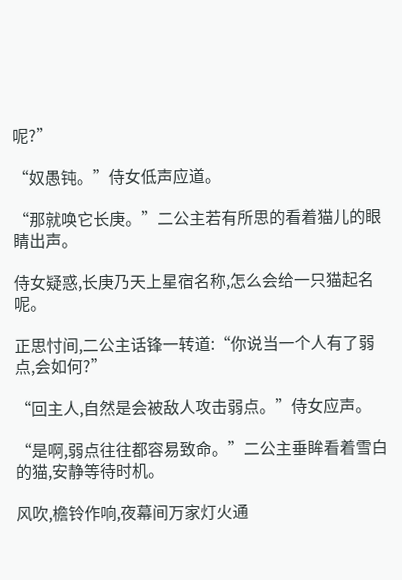呢?”

“奴愚钝。”侍女低声应道。

“那就唤它长庚。”二公主若有所思的看着猫儿的眼睛出声。

侍女疑惑,长庚乃天上星宿名称,怎么会给一只猫起名呢。

正思忖间,二公主话锋一转道:“你说当一个人有了弱点,会如何?”

“回主人,自然是会被敌人攻击弱点。”侍女应声。

“是啊,弱点往往都容易致命。”二公主垂眸看着雪白的猫,安静等待时机。

风吹,檐铃作响,夜幕间万家灯火通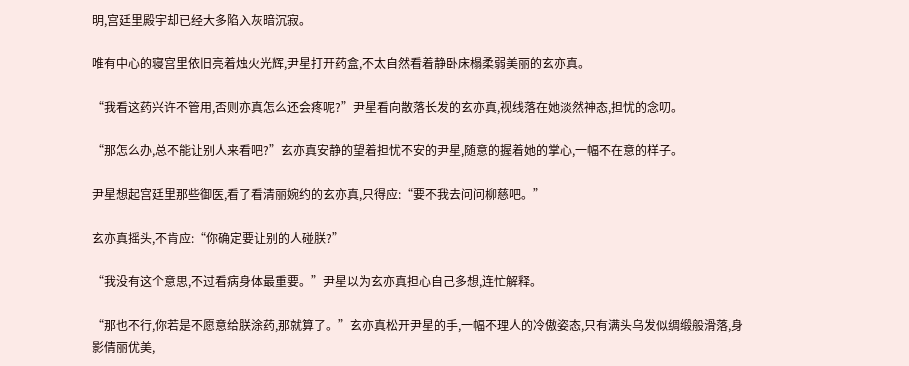明,宫廷里殿宇却已经大多陷入灰暗沉寂。

唯有中心的寝宫里依旧亮着烛火光辉,尹星打开药盒,不太自然看着静卧床榻柔弱美丽的玄亦真。

“我看这药兴许不管用,否则亦真怎么还会疼呢?”尹星看向散落长发的玄亦真,视线落在她淡然神态,担忧的念叨。

“那怎么办,总不能让别人来看吧?”玄亦真安静的望着担忧不安的尹星,随意的握着她的掌心,一幅不在意的样子。

尹星想起宫廷里那些御医,看了看清丽婉约的玄亦真,只得应:“要不我去问问柳慈吧。”

玄亦真摇头,不肯应:“你确定要让别的人碰朕?”

“我没有这个意思,不过看病身体最重要。”尹星以为玄亦真担心自己多想,连忙解释。

“那也不行,你若是不愿意给朕涂药,那就算了。”玄亦真松开尹星的手,一幅不理人的冷傲姿态,只有满头乌发似绸缎般滑落,身影倩丽优美,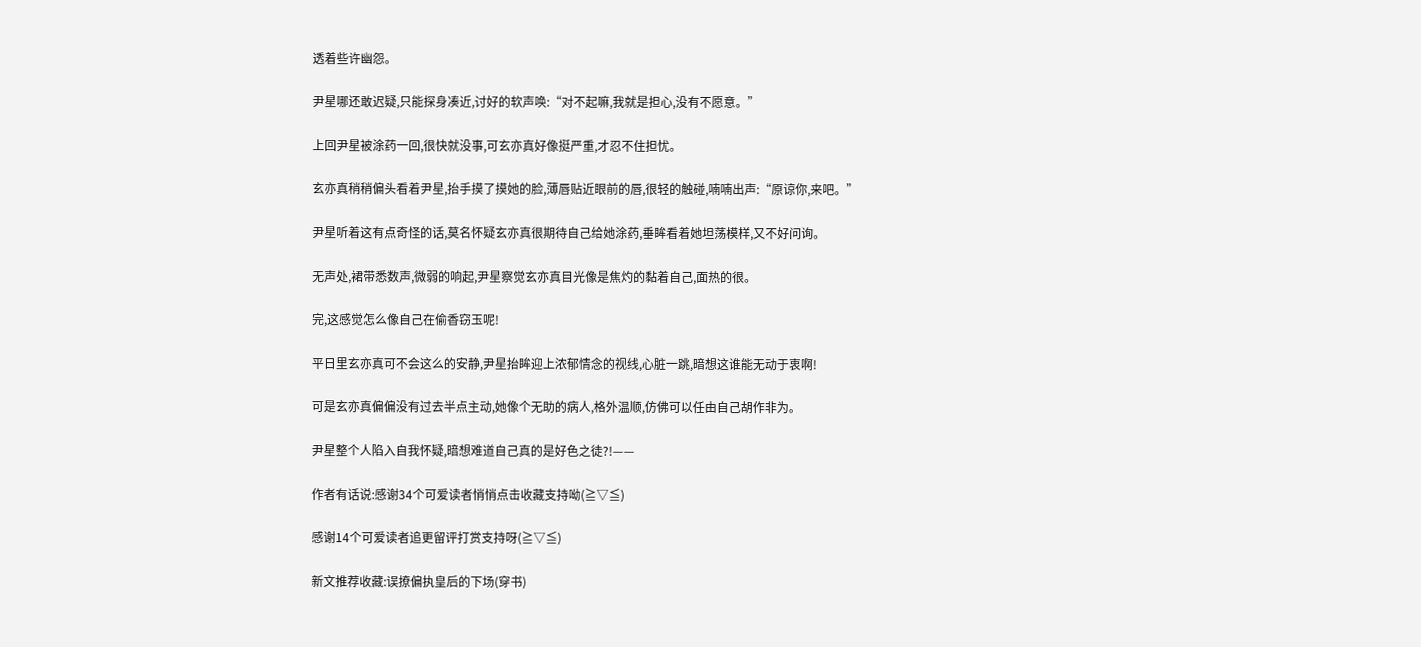透着些许幽怨。

尹星哪还敢迟疑,只能探身凑近,讨好的软声唤:“对不起嘛,我就是担心,没有不愿意。”

上回尹星被涂药一回,很快就没事,可玄亦真好像挺严重,才忍不住担忧。

玄亦真稍稍偏头看着尹星,抬手摸了摸她的脸,薄唇贴近眼前的唇,很轻的触碰,喃喃出声:“原谅你,来吧。”

尹星听着这有点奇怪的话,莫名怀疑玄亦真很期待自己给她涂药,垂眸看着她坦荡模样,又不好问询。

无声处,裙带悉数声,微弱的响起,尹星察觉玄亦真目光像是焦灼的黏着自己,面热的很。

完,这感觉怎么像自己在偷香窃玉呢!

平日里玄亦真可不会这么的安静,尹星抬眸迎上浓郁情念的视线,心脏一跳,暗想这谁能无动于衷啊!

可是玄亦真偏偏没有过去半点主动,她像个无助的病人,格外温顺,仿佛可以任由自己胡作非为。

尹星整个人陷入自我怀疑,暗想难道自己真的是好色之徒?!——

作者有话说:感谢34个可爱读者悄悄点击收藏支持呦(≧▽≦)

感谢14个可爱读者追更留评打赏支持呀(≧▽≦)

新文推荐收藏:误撩偏执皇后的下场(穿书)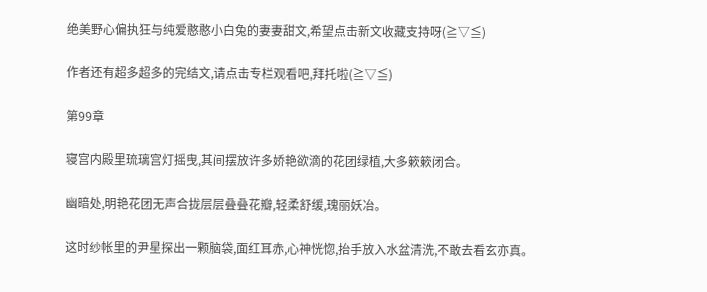绝美野心偏执狂与纯爱憨憨小白兔的妻妻甜文,希望点击新文收藏支持呀(≧▽≦)

作者还有超多超多的完结文,请点击专栏观看吧,拜托啦(≧▽≦)

第99章

寝宫内殿里琉璃宫灯摇曳,其间摆放许多娇艳欲滴的花团绿植,大多簌簌闭合。

幽暗处,明艳花团无声合拢层层叠叠花瓣,轻柔舒缓,瑰丽妖冶。

这时纱帐里的尹星探出一颗脑袋,面红耳赤,心神恍惚,抬手放入水盆清洗,不敢去看玄亦真。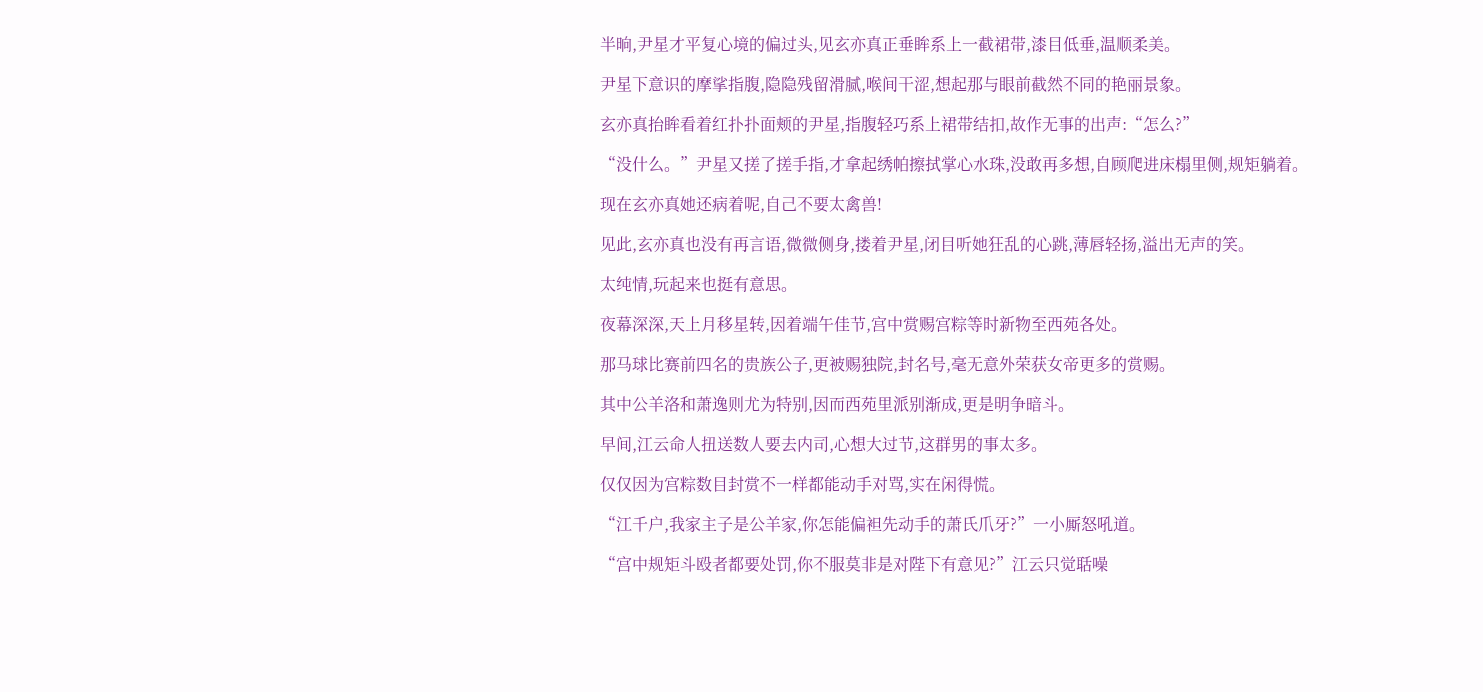半晌,尹星才平复心境的偏过头,见玄亦真正垂眸系上一截裙带,漆目低垂,温顺柔美。

尹星下意识的摩挲指腹,隐隐残留滑腻,喉间干涩,想起那与眼前截然不同的艳丽景象。

玄亦真抬眸看着红扑扑面颊的尹星,指腹轻巧系上裙带结扣,故作无事的出声:“怎么?”

“没什么。”尹星又搓了搓手指,才拿起绣帕擦拭掌心水珠,没敢再多想,自顾爬进床榻里侧,规矩躺着。

现在玄亦真她还病着呢,自己不要太禽兽!

见此,玄亦真也没有再言语,微微侧身,搂着尹星,闭目听她狂乱的心跳,薄唇轻扬,溢出无声的笑。

太纯情,玩起来也挺有意思。

夜幕深深,天上月移星转,因着端午佳节,宫中赏赐宫粽等时新物至西苑各处。

那马球比赛前四名的贵族公子,更被赐独院,封名号,毫无意外荣获女帝更多的赏赐。

其中公羊洛和萧逸则尤为特别,因而西苑里派别渐成,更是明争暗斗。

早间,江云命人扭送数人要去内司,心想大过节,这群男的事太多。

仅仅因为宫粽数目封赏不一样都能动手对骂,实在闲得慌。

“江千户,我家主子是公羊家,你怎能偏袒先动手的萧氏爪牙?”一小厮怒吼道。

“宫中规矩斗殴者都要处罚,你不服莫非是对陛下有意见?”江云只觉聒噪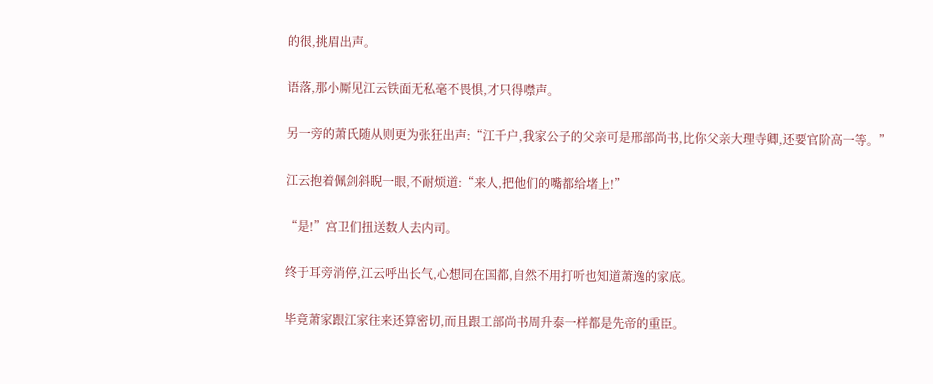的很,挑眉出声。

语落,那小厮见江云铁面无私毫不畏惧,才只得噤声。

另一旁的萧氏随从则更为张狂出声:“江千户,我家公子的父亲可是邢部尚书,比你父亲大理寺卿,还要官阶高一等。”

江云抱着佩剑斜睨一眼,不耐烦道:“来人,把他们的嘴都给堵上!”

“是!”宫卫们扭送数人去内司。

终于耳旁消停,江云呼出长气,心想同在国都,自然不用打听也知道萧逸的家底。

毕竟萧家跟江家往来还算密切,而且跟工部尚书周升泰一样都是先帝的重臣。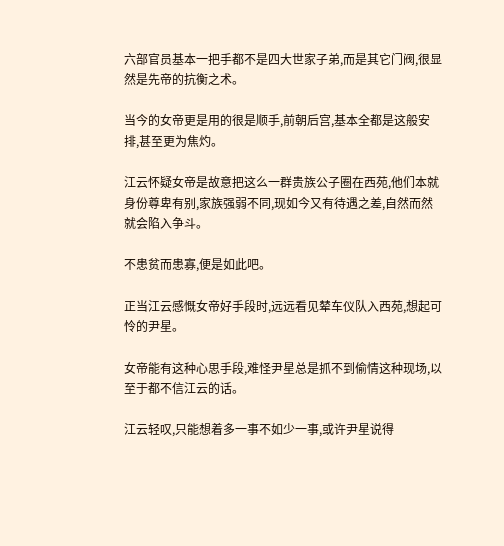六部官员基本一把手都不是四大世家子弟,而是其它门阀,很显然是先帝的抗衡之术。

当今的女帝更是用的很是顺手,前朝后宫,基本全都是这般安排,甚至更为焦灼。

江云怀疑女帝是故意把这么一群贵族公子圈在西苑,他们本就身份尊卑有别,家族强弱不同,现如今又有待遇之差,自然而然就会陷入争斗。

不患贫而患寡,便是如此吧。

正当江云感慨女帝好手段时,远远看见辇车仪队入西苑,想起可怜的尹星。

女帝能有这种心思手段,难怪尹星总是抓不到偷情这种现场,以至于都不信江云的话。

江云轻叹,只能想着多一事不如少一事,或许尹星说得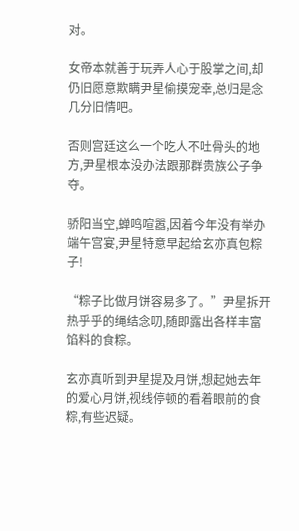对。

女帝本就善于玩弄人心于股掌之间,却仍旧愿意欺瞒尹星偷摸宠幸,总归是念几分旧情吧。

否则宫廷这么一个吃人不吐骨头的地方,尹星根本没办法跟那群贵族公子争夺。

骄阳当空,蝉鸣喧嚣,因着今年没有举办端午宫宴,尹星特意早起给玄亦真包粽子!

“粽子比做月饼容易多了。”尹星拆开热乎乎的绳结念叨,随即露出各样丰富馅料的食粽。

玄亦真听到尹星提及月饼,想起她去年的爱心月饼,视线停顿的看着眼前的食粽,有些迟疑。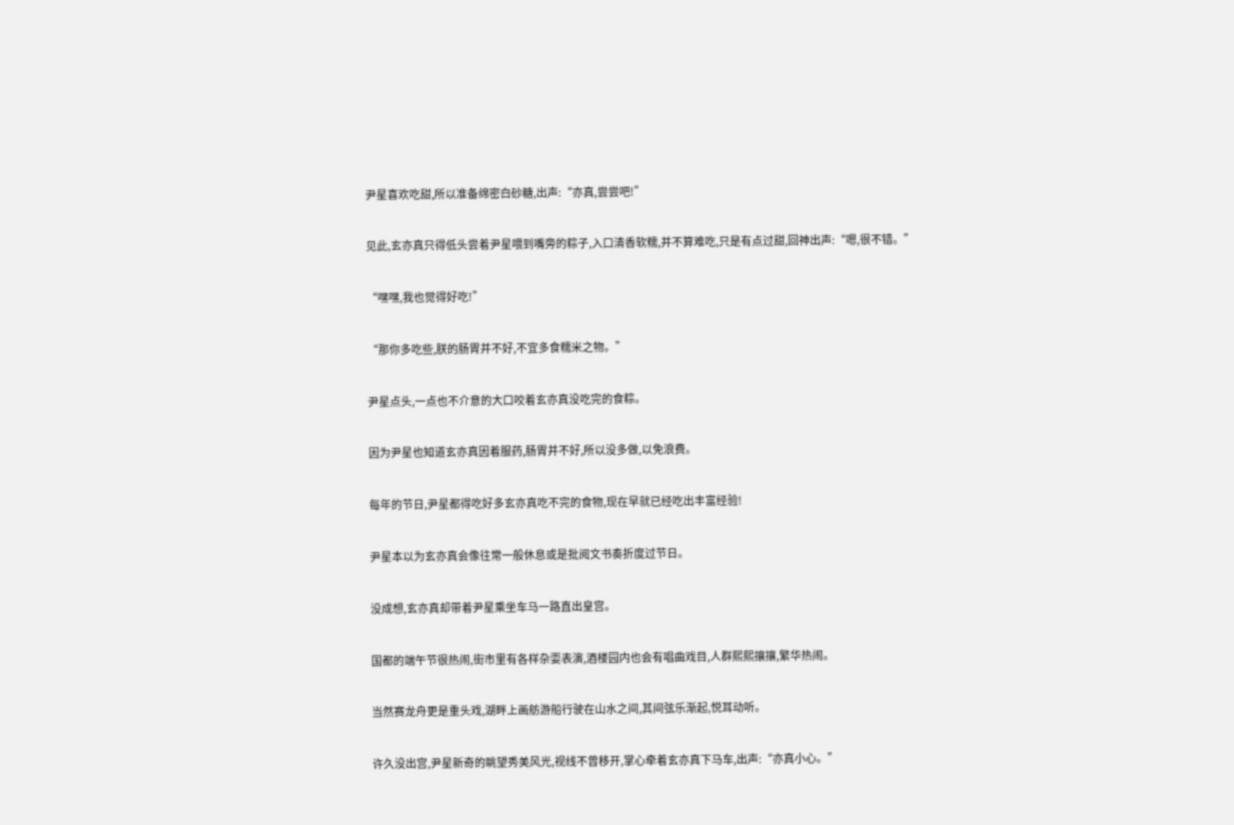尹星喜欢吃甜,所以准备绵密白砂糖,出声:“亦真,尝尝吧!”

见此,玄亦真只得低头尝着尹星喂到嘴旁的粽子,入口清香软糯,并不算难吃,只是有点过甜,回神出声:“嗯,很不错。”

“嘿嘿,我也觉得好吃!”

“那你多吃些,朕的肠胃并不好,不宜多食糯米之物。”

尹星点头,一点也不介意的大口咬着玄亦真没吃完的食粽。

因为尹星也知道玄亦真因着服药,肠胃并不好,所以没多做,以免浪费。

每年的节日,尹星都得吃好多玄亦真吃不完的食物,现在早就已经吃出丰富经验!

尹星本以为玄亦真会像往常一般休息或是批阅文书奏折度过节日。

没成想,玄亦真却带着尹星乘坐车马一路直出皇宫。

国都的端午节很热闹,街市里有各样杂耍表演,酒楼园内也会有唱曲戏目,人群熙熙攘攘,繁华热闹。

当然赛龙舟更是重头戏,湖畔上画舫游船行驶在山水之间,其间弦乐渐起,悦耳动听。

许久没出宫,尹星新奇的眺望秀美风光,视线不曾移开,掌心牵着玄亦真下马车,出声:“亦真小心。”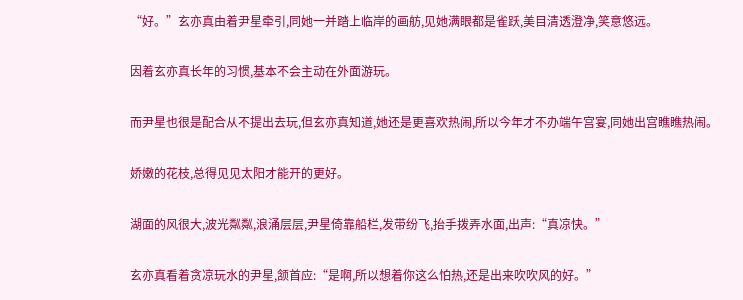“好。”玄亦真由着尹星牵引,同她一并踏上临岸的画舫,见她满眼都是雀跃,美目清透澄净,笑意悠远。

因着玄亦真长年的习惯,基本不会主动在外面游玩。

而尹星也很是配合从不提出去玩,但玄亦真知道,她还是更喜欢热闹,所以今年才不办端午宫宴,同她出宫瞧瞧热闹。

娇嫩的花枝,总得见见太阳才能开的更好。

湖面的风很大,波光粼粼,浪涌层层,尹星倚靠船栏,发带纷飞,抬手拨弄水面,出声:“真凉快。”

玄亦真看着贪凉玩水的尹星,颔首应:“是啊,所以想着你这么怕热,还是出来吹吹风的好。”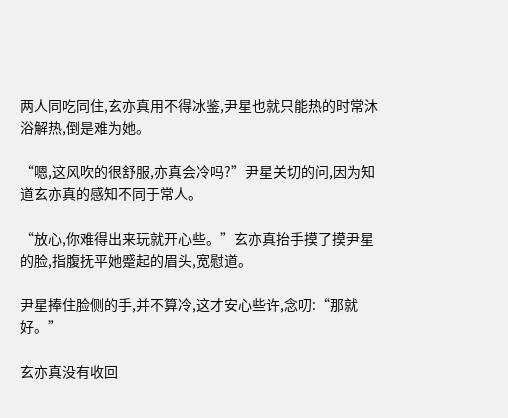两人同吃同住,玄亦真用不得冰鉴,尹星也就只能热的时常沐浴解热,倒是难为她。

“嗯,这风吹的很舒服,亦真会冷吗?”尹星关切的问,因为知道玄亦真的感知不同于常人。

“放心,你难得出来玩就开心些。”玄亦真抬手摸了摸尹星的脸,指腹抚平她蹙起的眉头,宽慰道。

尹星捧住脸侧的手,并不算冷,这才安心些许,念叨:“那就好。”

玄亦真没有收回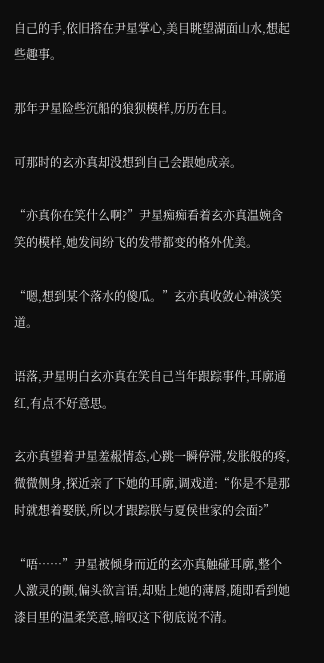自己的手,依旧搭在尹星掌心,美目眺望湖面山水,想起些趣事。

那年尹星险些沉船的狼狈模样,历历在目。

可那时的玄亦真却没想到自己会跟她成亲。

“亦真你在笑什么啊?”尹星痴痴看着玄亦真温婉含笑的模样,她发间纷飞的发带都变的格外优美。

“嗯,想到某个落水的傻瓜。”玄亦真收敛心神淡笑道。

语落,尹星明白玄亦真在笑自己当年跟踪事件,耳廓通红,有点不好意思。

玄亦真望着尹星羞赧情态,心跳一瞬停滞,发胀般的疼,微微侧身,探近亲了下她的耳廓,调戏道:“你是不是那时就想着娶朕,所以才跟踪朕与夏侯世家的会面?”

“唔……”尹星被倾身而近的玄亦真触碰耳廓,整个人激灵的颤,偏头欲言语,却贴上她的薄唇,随即看到她漆目里的温柔笑意,暗叹这下彻底说不清。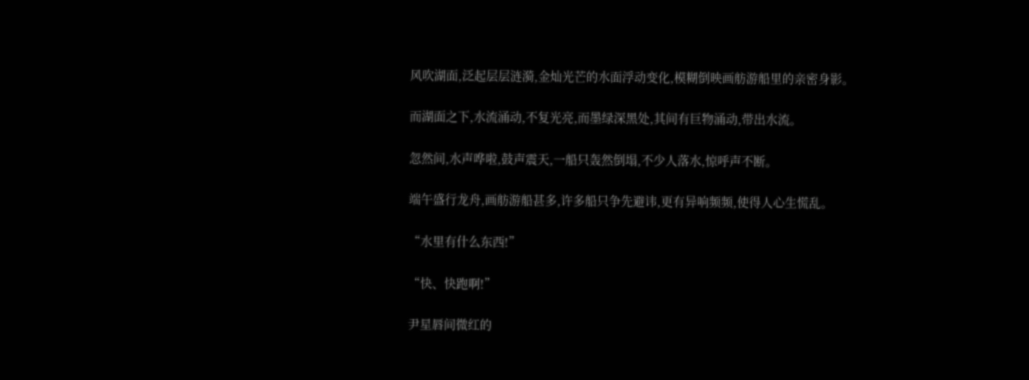风吹湖面,泛起层层涟漪,金灿光芒的水面浮动变化,模糊倒映画舫游船里的亲密身影。

而湖面之下,水流涌动,不复光亮,而墨绿深黑处,其间有巨物涌动,带出水流。

忽然间,水声哗啦,鼓声震天,一船只轰然倒塌,不少人落水,惊呼声不断。

端午盛行龙舟,画舫游船甚多,许多船只争先避讳,更有异响频频,使得人心生慌乱。

“水里有什么东西!”

“快、快跑啊!”

尹星唇间微红的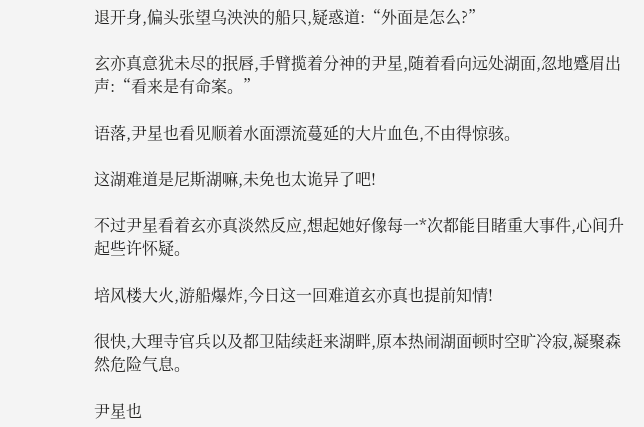退开身,偏头张望乌泱泱的船只,疑惑道:“外面是怎么?”

玄亦真意犹未尽的抿唇,手臂揽着分神的尹星,随着看向远处湖面,忽地蹙眉出声:“看来是有命案。”

语落,尹星也看见顺着水面漂流蔓延的大片血色,不由得惊骇。

这湖难道是尼斯湖嘛,未免也太诡异了吧!

不过尹星看着玄亦真淡然反应,想起她好像每一*次都能目睹重大事件,心间升起些许怀疑。

培风楼大火,游船爆炸,今日这一回难道玄亦真也提前知情!

很快,大理寺官兵以及都卫陆续赶来湖畔,原本热闹湖面顿时空旷冷寂,凝聚森然危险气息。

尹星也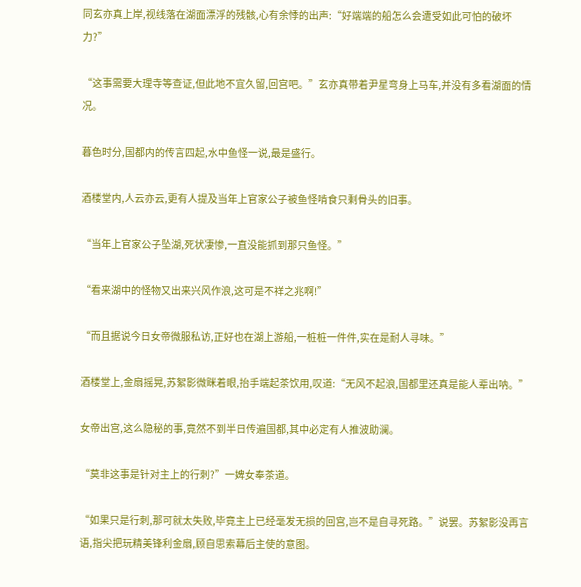同玄亦真上岸,视线落在湖面漂浮的残骸,心有余悸的出声:“好端端的船怎么会遭受如此可怕的破坏力?”

“这事需要大理寺等查证,但此地不宜久留,回宫吧。”玄亦真带着尹星弯身上马车,并没有多看湖面的情况。

暮色时分,国都内的传言四起,水中鱼怪一说,最是盛行。

酒楼堂内,人云亦云,更有人提及当年上官家公子被鱼怪啃食只剩骨头的旧事。

“当年上官家公子坠湖,死状凄惨,一直没能抓到那只鱼怪。”

“看来湖中的怪物又出来兴风作浪,这可是不祥之兆啊!”

“而且据说今日女帝微服私访,正好也在湖上游船,一桩桩一件件,实在是耐人寻味。”

酒楼堂上,金扇摇晃,苏絮影微眯着眼,抬手端起茶饮用,叹道:“无风不起浪,国都里还真是能人辈出呐。”

女帝出宫,这么隐秘的事,竟然不到半日传遍国都,其中必定有人推波助澜。

“莫非这事是针对主上的行刺?”一婢女奉茶道。

“如果只是行刺,那可就太失败,毕竟主上已经毫发无损的回宫,岂不是自寻死路。”说罢。苏絮影没再言语,指尖把玩精美锋利金扇,顾自思索幕后主使的意图。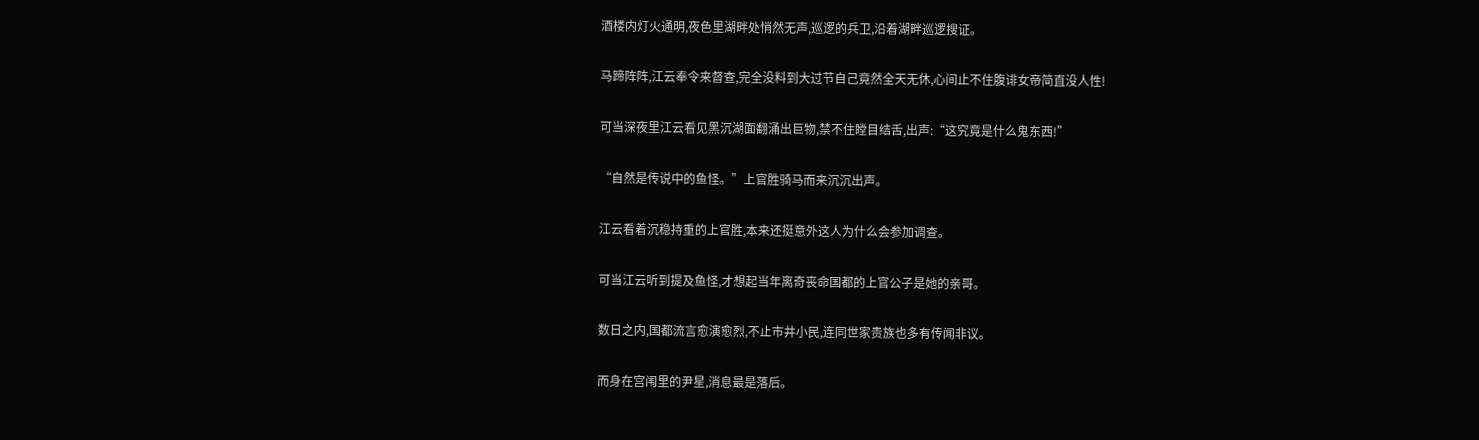酒楼内灯火通明,夜色里湖畔处悄然无声,巡逻的兵卫,沿着湖畔巡逻搜证。

马蹄阵阵,江云奉令来督查,完全没料到大过节自己竟然全天无休,心间止不住腹诽女帝简直没人性!

可当深夜里江云看见黑沉湖面翻涌出巨物,禁不住瞠目结舌,出声:“这究竟是什么鬼东西!”

“自然是传说中的鱼怪。”上官胜骑马而来沉沉出声。

江云看着沉稳持重的上官胜,本来还挺意外这人为什么会参加调查。

可当江云听到提及鱼怪,才想起当年离奇丧命国都的上官公子是她的亲哥。

数日之内,国都流言愈演愈烈,不止市井小民,连同世家贵族也多有传闻非议。

而身在宫闱里的尹星,消息最是落后。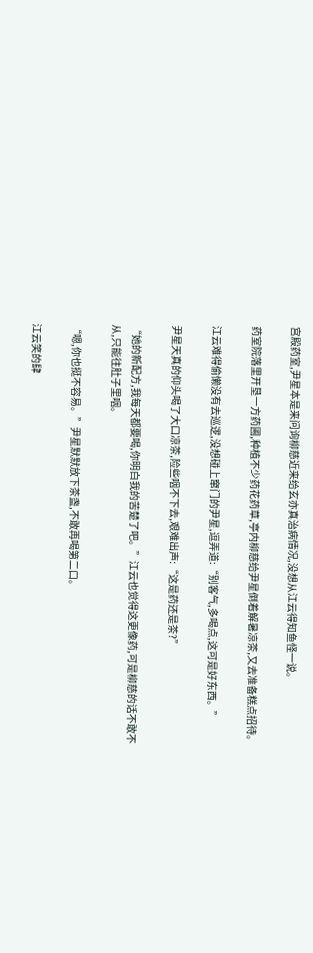宫殿药室,尹星本是来问询柳慈近来给玄亦真治病情况,没想从江云得知鱼怪一说。

药室院落里开垦一方药圃,种植不少药花药草,亭内柳慈给尹星倒着解暑凉茶,又去准备糕点招待。

江云难得偷懒没有去巡逻,没想碰上窜门的尹星,逗弄道:“别客气,多喝点,这可是好东西。”

尹星天真的仰头喝了大口凉茶,险些咽不下去,艰难出声:“这是药还是茶?”

“她的新配方,我每天都要喝,你明白我的苦楚了吧。”江云也觉得这更像药,可是柳慈的话不敢不从,只能往肚子里咽。

“嗯,你也挺不容易。”尹星默默放下茶盏,不敢再喝第二口。

江云笑的肆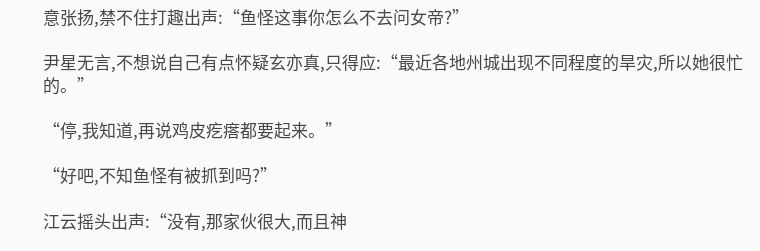意张扬,禁不住打趣出声:“鱼怪这事你怎么不去问女帝?”

尹星无言,不想说自己有点怀疑玄亦真,只得应:“最近各地州城出现不同程度的旱灾,所以她很忙的。”

“停,我知道,再说鸡皮疙瘩都要起来。”

“好吧,不知鱼怪有被抓到吗?”

江云摇头出声:“没有,那家伙很大,而且神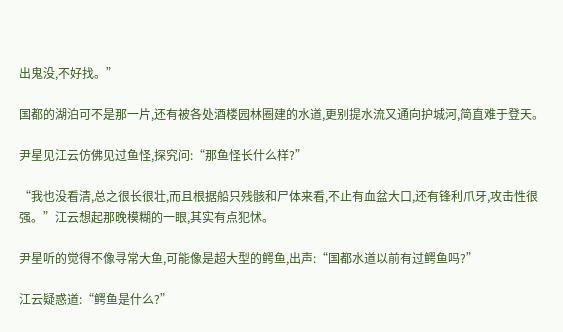出鬼没,不好找。”

国都的湖泊可不是那一片,还有被各处酒楼园林圈建的水道,更别提水流又通向护城河,简直难于登天。

尹星见江云仿佛见过鱼怪,探究问:“那鱼怪长什么样?”

“我也没看清,总之很长很壮,而且根据船只残骸和尸体来看,不止有血盆大口,还有锋利爪牙,攻击性很强。”江云想起那晚模糊的一眼,其实有点犯怵。

尹星听的觉得不像寻常大鱼,可能像是超大型的鳄鱼,出声:“国都水道以前有过鳄鱼吗?”

江云疑惑道:“鳄鱼是什么?”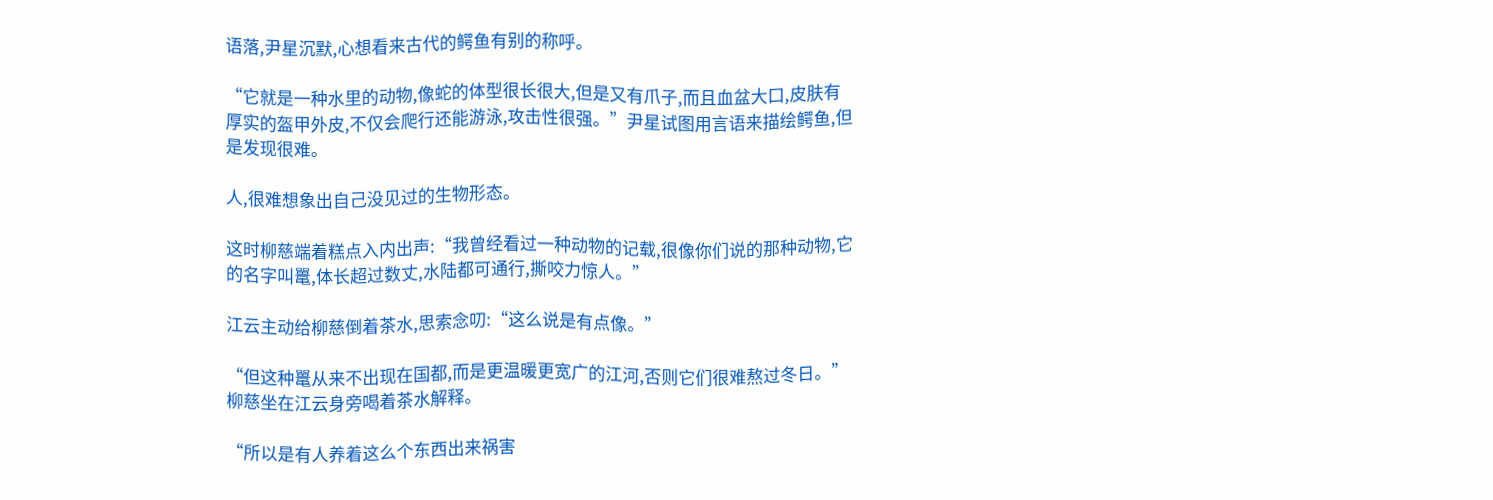语落,尹星沉默,心想看来古代的鳄鱼有别的称呼。

“它就是一种水里的动物,像蛇的体型很长很大,但是又有爪子,而且血盆大口,皮肤有厚实的盔甲外皮,不仅会爬行还能游泳,攻击性很强。”尹星试图用言语来描绘鳄鱼,但是发现很难。

人,很难想象出自己没见过的生物形态。

这时柳慈端着糕点入内出声:“我曾经看过一种动物的记载,很像你们说的那种动物,它的名字叫鼍,体长超过数丈,水陆都可通行,撕咬力惊人。”

江云主动给柳慈倒着茶水,思索念叨:“这么说是有点像。”

“但这种鼍从来不出现在国都,而是更温暖更宽广的江河,否则它们很难熬过冬日。”柳慈坐在江云身旁喝着茶水解释。

“所以是有人养着这么个东西出来祸害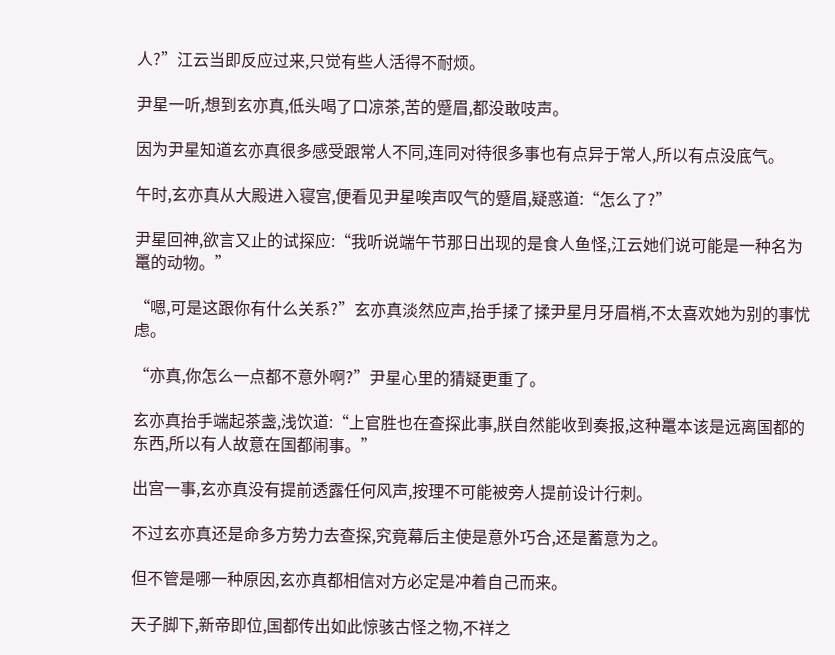人?”江云当即反应过来,只觉有些人活得不耐烦。

尹星一听,想到玄亦真,低头喝了口凉茶,苦的蹙眉,都没敢吱声。

因为尹星知道玄亦真很多感受跟常人不同,连同对待很多事也有点异于常人,所以有点没底气。

午时,玄亦真从大殿进入寝宫,便看见尹星唉声叹气的蹙眉,疑惑道:“怎么了?”

尹星回神,欲言又止的试探应:“我听说端午节那日出现的是食人鱼怪,江云她们说可能是一种名为鼍的动物。”

“嗯,可是这跟你有什么关系?”玄亦真淡然应声,抬手揉了揉尹星月牙眉梢,不太喜欢她为别的事忧虑。

“亦真,你怎么一点都不意外啊?”尹星心里的猜疑更重了。

玄亦真抬手端起茶盏,浅饮道:“上官胜也在查探此事,朕自然能收到奏报,这种鼍本该是远离国都的东西,所以有人故意在国都闹事。”

出宫一事,玄亦真没有提前透露任何风声,按理不可能被旁人提前设计行刺。

不过玄亦真还是命多方势力去查探,究竟幕后主使是意外巧合,还是蓄意为之。

但不管是哪一种原因,玄亦真都相信对方必定是冲着自己而来。

天子脚下,新帝即位,国都传出如此惊骇古怪之物,不祥之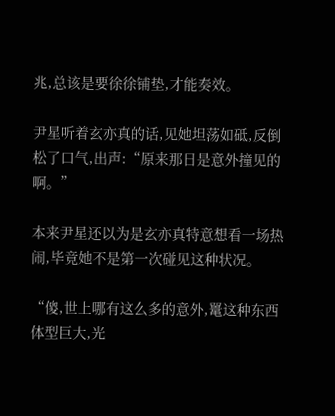兆,总该是要徐徐铺垫,才能奏效。

尹星听着玄亦真的话,见她坦荡如砥,反倒松了口气,出声:“原来那日是意外撞见的啊。”

本来尹星还以为是玄亦真特意想看一场热闹,毕竟她不是第一次碰见这种状况。

“傻,世上哪有这么多的意外,鼍这种东西体型巨大,光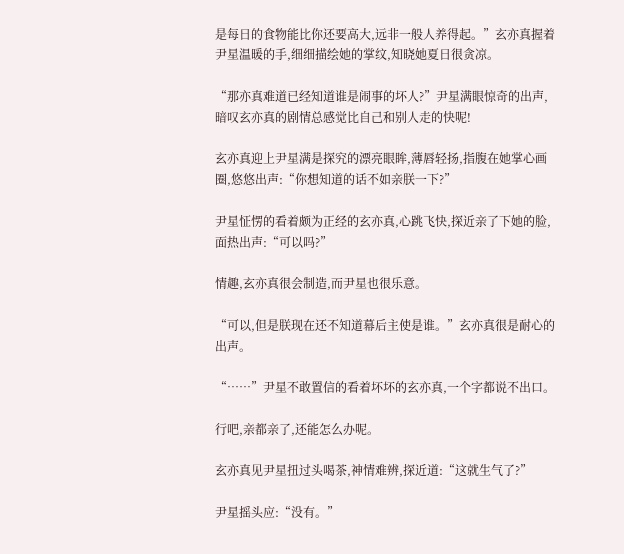是每日的食物能比你还要高大,远非一般人养得起。”玄亦真握着尹星温暖的手,细细描绘她的掌纹,知晓她夏日很贪凉。

“那亦真难道已经知道谁是闹事的坏人?”尹星满眼惊奇的出声,暗叹玄亦真的剧情总感觉比自己和别人走的快呢!

玄亦真迎上尹星满是探究的漂亮眼眸,薄唇轻扬,指腹在她掌心画圈,悠悠出声:“你想知道的话不如亲朕一下?”

尹星怔愣的看着颇为正经的玄亦真,心跳飞快,探近亲了下她的脸,面热出声:“可以吗?”

情趣,玄亦真很会制造,而尹星也很乐意。

“可以,但是朕现在还不知道幕后主使是谁。”玄亦真很是耐心的出声。

“……”尹星不敢置信的看着坏坏的玄亦真,一个字都说不出口。

行吧,亲都亲了,还能怎么办呢。

玄亦真见尹星扭过头喝茶,神情难辨,探近道:“这就生气了?”

尹星摇头应:“没有。”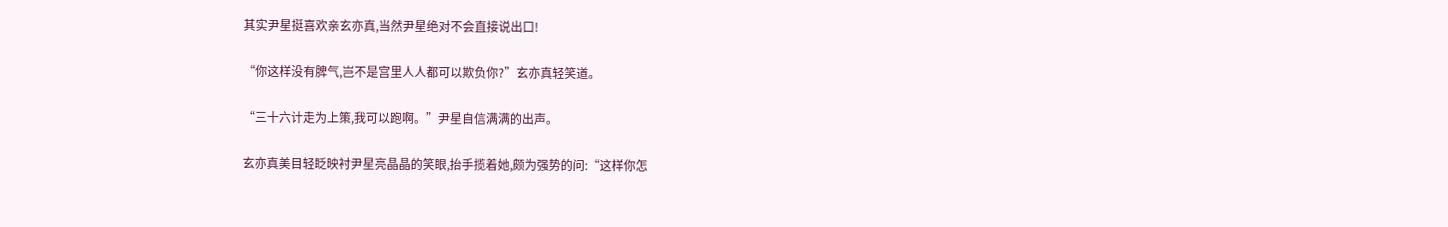其实尹星挺喜欢亲玄亦真,当然尹星绝对不会直接说出口!

“你这样没有脾气,岂不是宫里人人都可以欺负你?”玄亦真轻笑道。

“三十六计走为上策,我可以跑啊。”尹星自信满满的出声。

玄亦真美目轻眨映衬尹星亮晶晶的笑眼,抬手揽着她,颇为强势的问:“这样你怎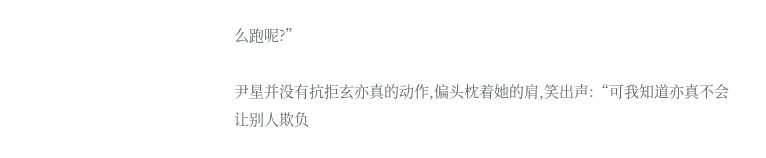么跑呢?”

尹星并没有抗拒玄亦真的动作,偏头枕着她的肩,笑出声:“可我知道亦真不会让别人欺负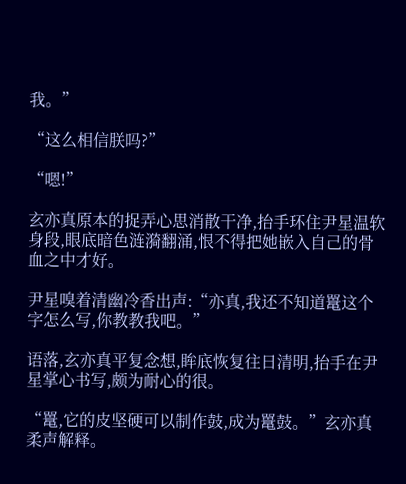我。”

“这么相信朕吗?”

“嗯!”

玄亦真原本的捉弄心思消散干净,抬手环住尹星温软身段,眼底暗色涟漪翻涌,恨不得把她嵌入自己的骨血之中才好。

尹星嗅着清幽冷香出声:“亦真,我还不知道鼍这个字怎么写,你教教我吧。”

语落,玄亦真平复念想,眸底恢复往日清明,抬手在尹星掌心书写,颇为耐心的很。

“鼍,它的皮坚硬可以制作鼓,成为鼍鼓。”玄亦真柔声解释。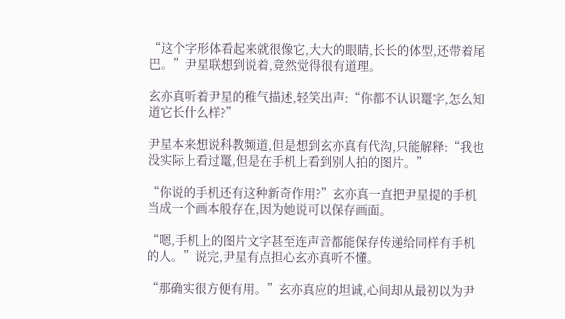“这个字形体看起来就很像它,大大的眼睛,长长的体型,还带着尾巴。”尹星联想到说着,竟然觉得很有道理。

玄亦真听着尹星的稚气描述,轻笑出声:“你都不认识鼍字,怎么知道它长什么样?”

尹星本来想说科教频道,但是想到玄亦真有代沟,只能解释:“我也没实际上看过鼍,但是在手机上看到别人拍的图片。”

“你说的手机还有这种新奇作用?”玄亦真一直把尹星提的手机当成一个画本般存在,因为她说可以保存画面。

“嗯,手机上的图片文字甚至连声音都能保存传递给同样有手机的人。”说完,尹星有点担心玄亦真听不懂。

“那确实很方便有用。”玄亦真应的坦诚,心间却从最初以为尹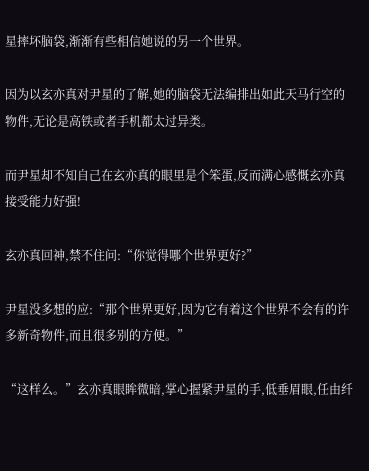星摔坏脑袋,渐渐有些相信她说的另一个世界。

因为以玄亦真对尹星的了解,她的脑袋无法编排出如此天马行空的物件,无论是高铁或者手机都太过异类。

而尹星却不知自己在玄亦真的眼里是个笨蛋,反而满心感慨玄亦真接受能力好强!

玄亦真回神,禁不住问:“你觉得哪个世界更好?”

尹星没多想的应:“那个世界更好,因为它有着这个世界不会有的许多新奇物件,而且很多别的方便。”

“这样么。”玄亦真眼眸微暗,掌心握紧尹星的手,低垂眉眼,任由纤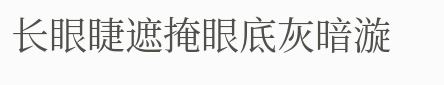长眼睫遮掩眼底灰暗漩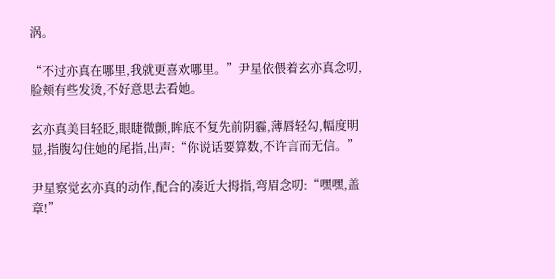涡。

“不过亦真在哪里,我就更喜欢哪里。”尹星依偎着玄亦真念叨,脸颊有些发烫,不好意思去看她。

玄亦真美目轻眨,眼睫微颤,眸底不复先前阴霾,薄唇轻勾,幅度明显,指腹勾住她的尾指,出声:“你说话要算数,不许言而无信。”

尹星察觉玄亦真的动作,配合的凑近大拇指,弯眉念叨:“嘿嘿,盖章!”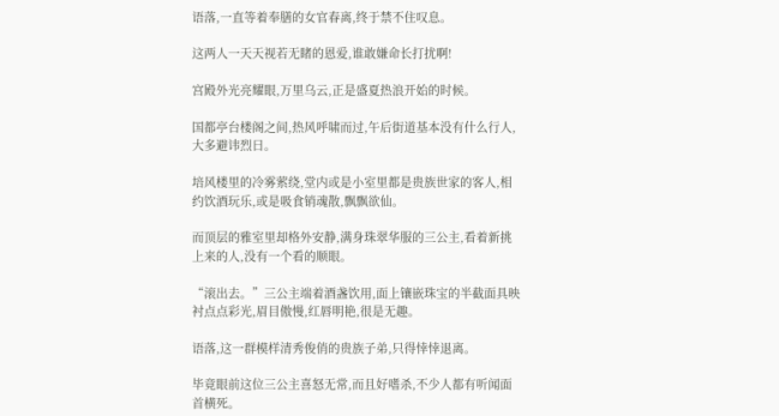语落,一直等着奉膳的女官春离,终于禁不住叹息。

这两人一天天视若无睹的恩爱,谁敢嫌命长打扰啊!

宫殿外光亮耀眼,万里乌云,正是盛夏热浪开始的时候。

国都亭台楼阁之间,热风呼啸而过,午后街道基本没有什么行人,大多避讳烈日。

培风楼里的冷雾萦绕,堂内或是小室里都是贵族世家的客人,相约饮酒玩乐,或是吸食销魂散,飘飘欲仙。

而顶层的雅室里却格外安静,满身珠翠华服的三公主,看着新挑上来的人,没有一个看的顺眼。

“滚出去。”三公主端着酒盏饮用,面上镶嵌珠宝的半截面具映衬点点彩光,眉目傲慢,红唇明艳,很是无趣。

语落,这一群模样清秀俊俏的贵族子弟,只得悻悻退离。

毕竟眼前这位三公主喜怒无常,而且好嗜杀,不少人都有听闻面首横死。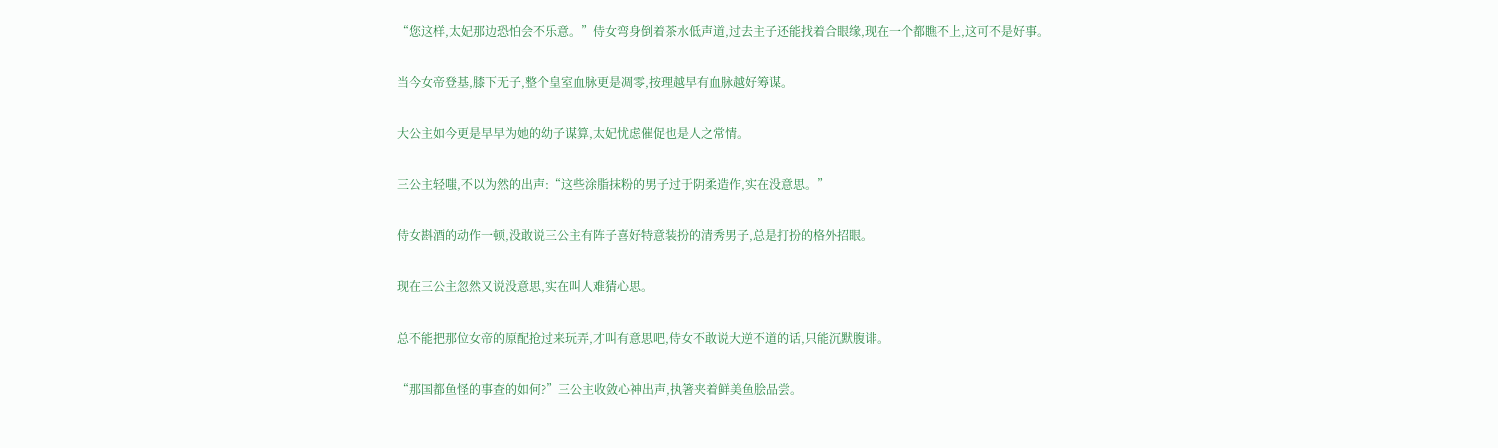“您这样,太妃那边恐怕会不乐意。”侍女弯身倒着茶水低声道,过去主子还能找着合眼缘,现在一个都瞧不上,这可不是好事。

当今女帝登基,膝下无子,整个皇室血脉更是凋零,按理越早有血脉越好筹谋。

大公主如今更是早早为她的幼子谋算,太妃忧虑催促也是人之常情。

三公主轻嗤,不以为然的出声:“这些涂脂抹粉的男子过于阴柔造作,实在没意思。”

侍女斟酒的动作一顿,没敢说三公主有阵子喜好特意装扮的清秀男子,总是打扮的格外招眼。

现在三公主忽然又说没意思,实在叫人难猜心思。

总不能把那位女帝的原配抢过来玩弄,才叫有意思吧,侍女不敢说大逆不道的话,只能沉默腹诽。

“那国都鱼怪的事查的如何?”三公主收敛心神出声,执箸夹着鲜美鱼脍品尝。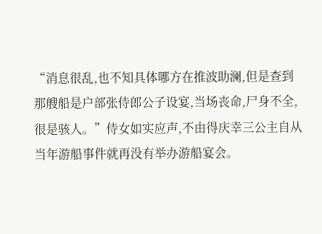“消息很乱,也不知具体哪方在推波助澜,但是查到那艘船是户部张侍郎公子设宴,当场丧命,尸身不全,很是骇人。”侍女如实应声,不由得庆幸三公主自从当年游船事件就再没有举办游船宴会。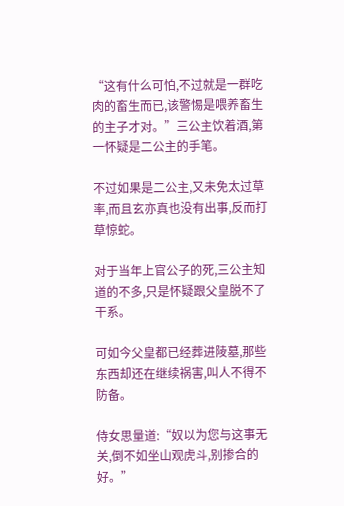“这有什么可怕,不过就是一群吃肉的畜生而已,该警惕是喂养畜生的主子才对。”三公主饮着酒,第一怀疑是二公主的手笔。

不过如果是二公主,又未免太过草率,而且玄亦真也没有出事,反而打草惊蛇。

对于当年上官公子的死,三公主知道的不多,只是怀疑跟父皇脱不了干系。

可如今父皇都已经葬进陵墓,那些东西却还在继续祸害,叫人不得不防备。

侍女思量道:“奴以为您与这事无关,倒不如坐山观虎斗,别掺合的好。”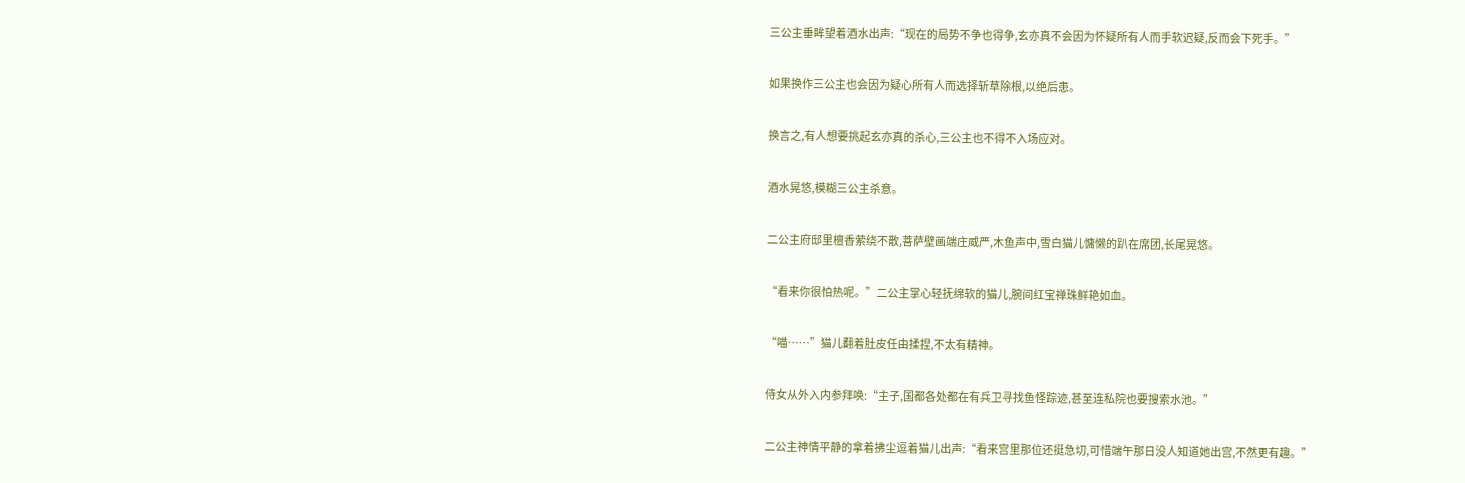三公主垂眸望着酒水出声:“现在的局势不争也得争,玄亦真不会因为怀疑所有人而手软迟疑,反而会下死手。”

如果换作三公主也会因为疑心所有人而选择斩草除根,以绝后患。

换言之,有人想要挑起玄亦真的杀心,三公主也不得不入场应对。

酒水晃悠,模糊三公主杀意。

二公主府邸里檀香萦绕不散,菩萨壁画端庄威严,木鱼声中,雪白猫儿慵懒的趴在席团,长尾晃悠。

“看来你很怕热呢。”二公主掌心轻抚绵软的猫儿,腕间红宝禅珠鲜艳如血。

“喵……”猫儿翻着肚皮任由揉捏,不太有精神。

侍女从外入内参拜唤:“主子,国都各处都在有兵卫寻找鱼怪踪迹,甚至连私院也要搜索水池。”

二公主神情平静的拿着拂尘逗着猫儿出声:“看来宫里那位还挺急切,可惜端午那日没人知道她出宫,不然更有趣。”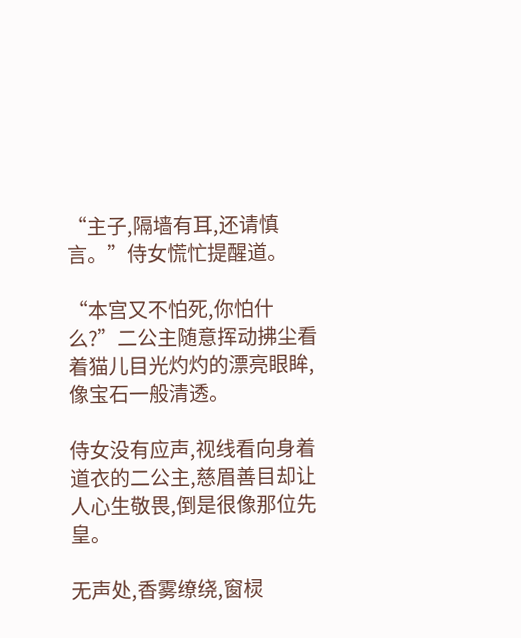“主子,隔墙有耳,还请慎言。”侍女慌忙提醒道。

“本宫又不怕死,你怕什么?”二公主随意挥动拂尘看着猫儿目光灼灼的漂亮眼眸,像宝石一般清透。

侍女没有应声,视线看向身着道衣的二公主,慈眉善目却让人心生敬畏,倒是很像那位先皇。

无声处,香雾缭绕,窗棂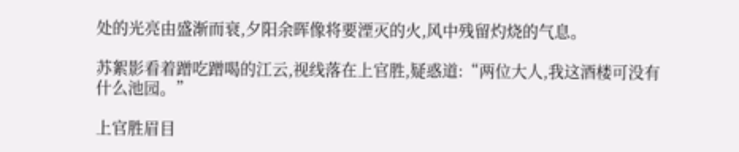处的光亮由盛渐而衰,夕阳余晖像将要湮灭的火,风中残留灼烧的气息。

苏絮影看着蹭吃蹭喝的江云,视线落在上官胜,疑惑道:“两位大人,我这酒楼可没有什么池园。”

上官胜眉目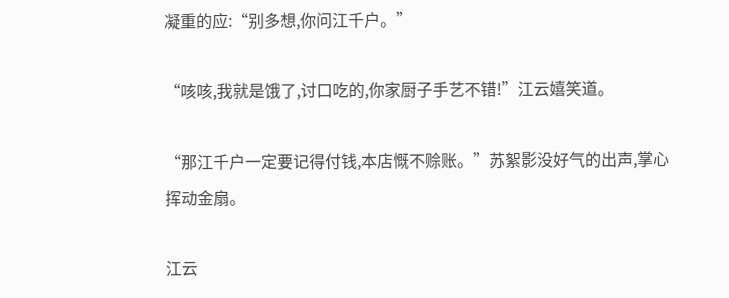凝重的应:“别多想,你问江千户。”

“咳咳,我就是饿了,讨口吃的,你家厨子手艺不错!”江云嬉笑道。

“那江千户一定要记得付钱,本店慨不赊账。”苏絮影没好气的出声,掌心挥动金扇。

江云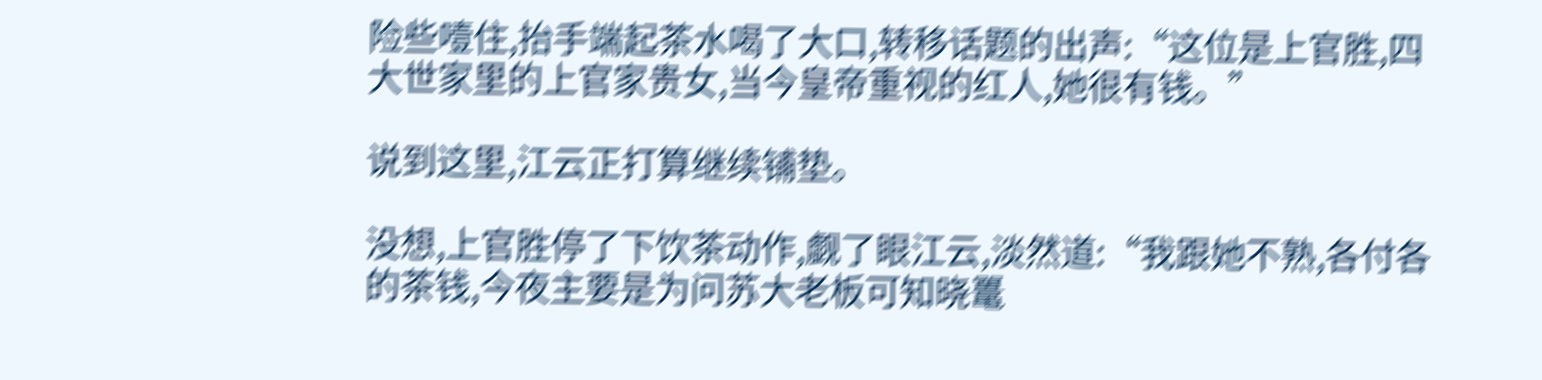险些噎住,抬手端起茶水喝了大口,转移话题的出声:“这位是上官胜,四大世家里的上官家贵女,当今皇帝重视的红人,她很有钱。”

说到这里,江云正打算继续铺垫。

没想,上官胜停了下饮茶动作,觑了眼江云,淡然道:“我跟她不熟,各付各的茶钱,今夜主要是为问苏大老板可知晓鼍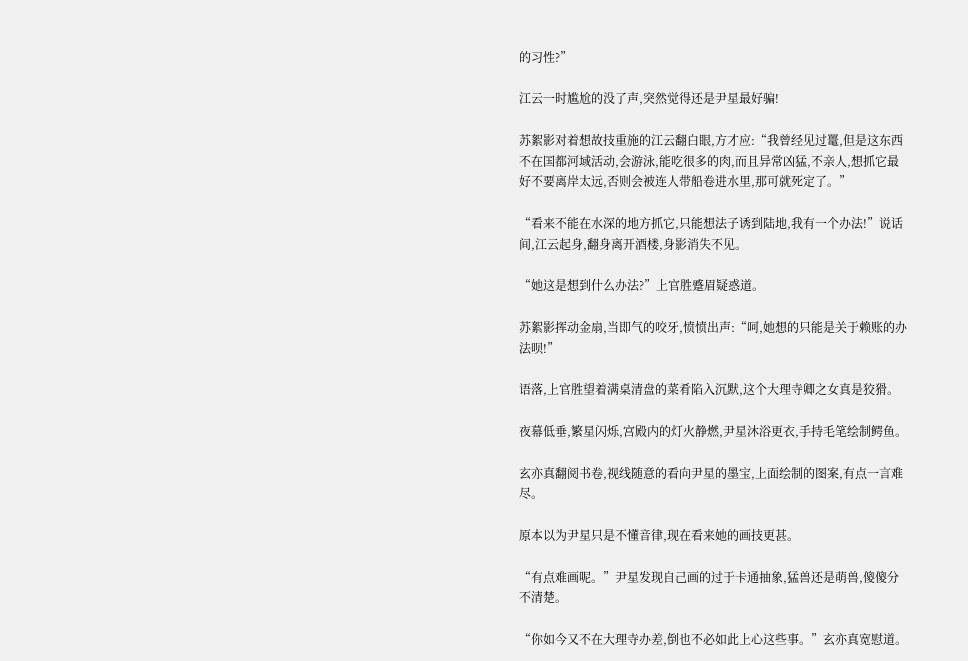的习性?”

江云一时尴尬的没了声,突然觉得还是尹星最好骗!

苏絮影对着想故技重施的江云翻白眼,方才应:“我曾经见过鼍,但是这东西不在国都河域活动,会游泳,能吃很多的肉,而且异常凶猛,不亲人,想抓它最好不要离岸太远,否则会被连人带船卷进水里,那可就死定了。”

“看来不能在水深的地方抓它,只能想法子诱到陆地,我有一个办法!”说话间,江云起身,翻身离开酒楼,身影消失不见。

“她这是想到什么办法?”上官胜蹙眉疑惑道。

苏絮影挥动金扇,当即气的咬牙,愤愤出声:“呵,她想的只能是关于赖账的办法呗!”

语落,上官胜望着满桌清盘的菜肴陷入沉默,这个大理寺卿之女真是狡猾。

夜幕低垂,繁星闪烁,宫殿内的灯火静燃,尹星沐浴更衣,手持毛笔绘制鳄鱼。

玄亦真翻阅书卷,视线随意的看向尹星的墨宝,上面绘制的图案,有点一言难尽。

原本以为尹星只是不懂音律,现在看来她的画技更甚。

“有点难画呢。”尹星发现自己画的过于卡通抽象,猛兽还是萌兽,傻傻分不清楚。

“你如今又不在大理寺办差,倒也不必如此上心这些事。”玄亦真宽慰道。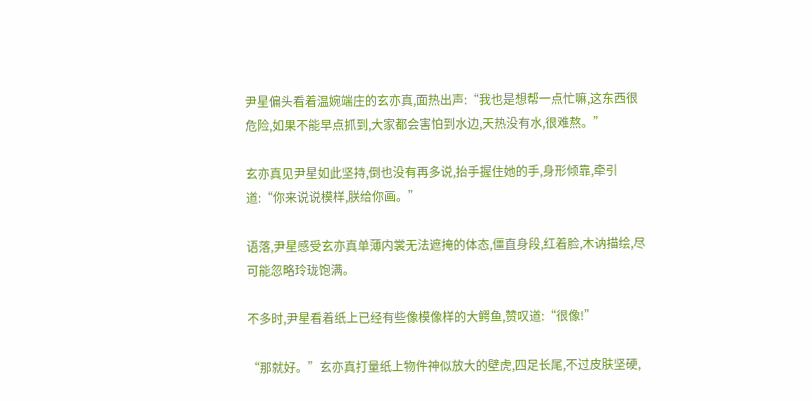尹星偏头看着温婉端庄的玄亦真,面热出声:“我也是想帮一点忙嘛,这东西很危险,如果不能早点抓到,大家都会害怕到水边,天热没有水,很难熬。”

玄亦真见尹星如此坚持,倒也没有再多说,抬手握住她的手,身形倾靠,牵引道:“你来说说模样,朕给你画。”

语落,尹星感受玄亦真单薄内裳无法遮掩的体态,僵直身段,红着脸,木讷描绘,尽可能忽略玲珑饱满。

不多时,尹星看着纸上已经有些像模像样的大鳄鱼,赞叹道:“很像!”

“那就好。”玄亦真打量纸上物件神似放大的壁虎,四足长尾,不过皮肤坚硬,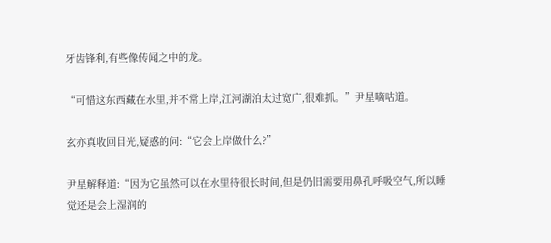牙齿锋利,有些像传闻之中的龙。

“可惜这东西藏在水里,并不常上岸,江河湖泊太过宽广,很难抓。”尹星嘀咕道。

玄亦真收回目光,疑惑的问:“它会上岸做什么?”

尹星解释道:“因为它虽然可以在水里待很长时间,但是仍旧需要用鼻孔呼吸空气,所以睡觉还是会上湿润的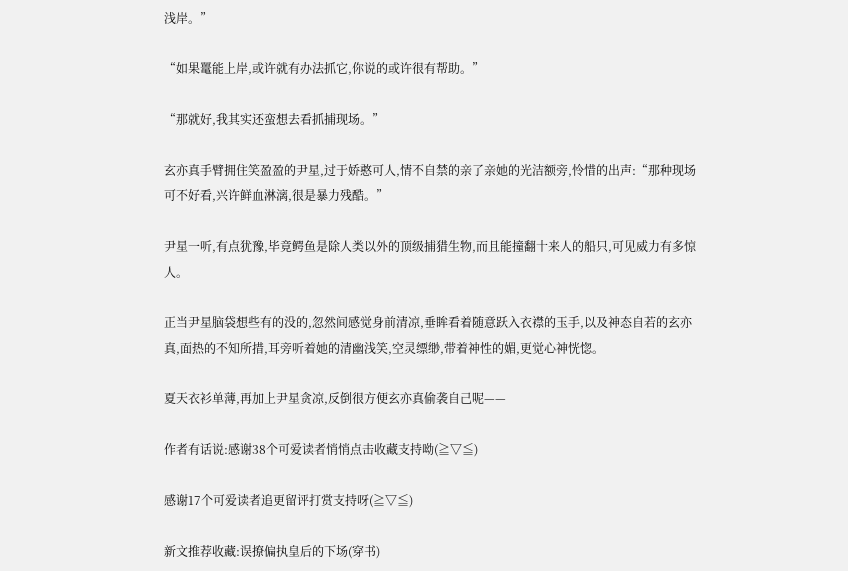浅岸。”

“如果鼍能上岸,或许就有办法抓它,你说的或许很有帮助。”

“那就好,我其实还蛮想去看抓捕现场。”

玄亦真手臂拥住笑盈盈的尹星,过于娇憨可人,情不自禁的亲了亲她的光洁额旁,怜惜的出声:“那种现场可不好看,兴许鲜血淋漓,很是暴力残酷。”

尹星一听,有点犹豫,毕竟鳄鱼是除人类以外的顶级捕猎生物,而且能撞翻十来人的船只,可见威力有多惊人。

正当尹星脑袋想些有的没的,忽然间感觉身前清凉,垂眸看着随意跃入衣襟的玉手,以及神态自若的玄亦真,面热的不知所措,耳旁听着她的清幽浅笑,空灵缥缈,带着神性的媚,更觉心神恍惚。

夏天衣衫单薄,再加上尹星贪凉,反倒很方便玄亦真偷袭自己呢——

作者有话说:感谢38个可爱读者悄悄点击收藏支持呦(≧▽≦)

感谢17个可爱读者追更留评打赏支持呀(≧▽≦)

新文推荐收藏:误撩偏执皇后的下场(穿书)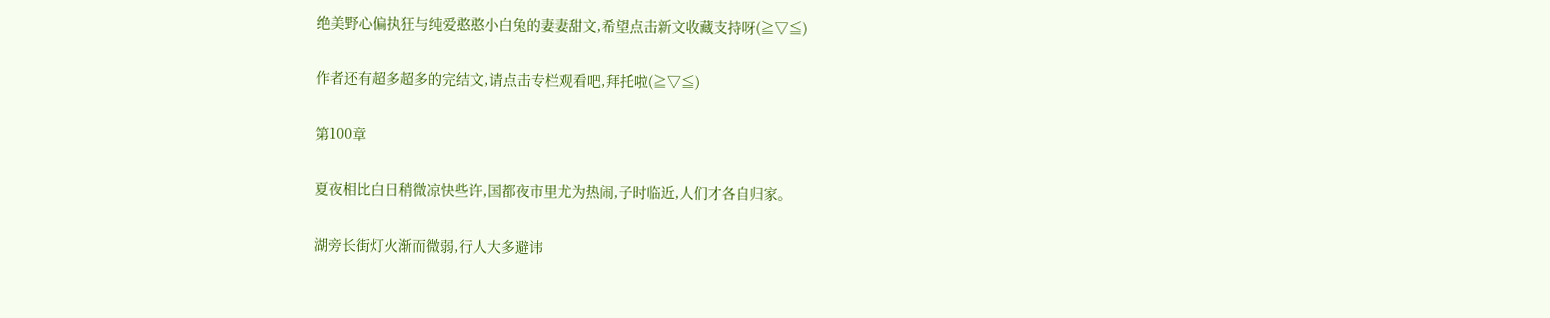绝美野心偏执狂与纯爱憨憨小白兔的妻妻甜文,希望点击新文收藏支持呀(≧▽≦)

作者还有超多超多的完结文,请点击专栏观看吧,拜托啦(≧▽≦)

第100章

夏夜相比白日稍微凉快些许,国都夜市里尤为热闹,子时临近,人们才各自归家。

湖旁长街灯火渐而微弱,行人大多避讳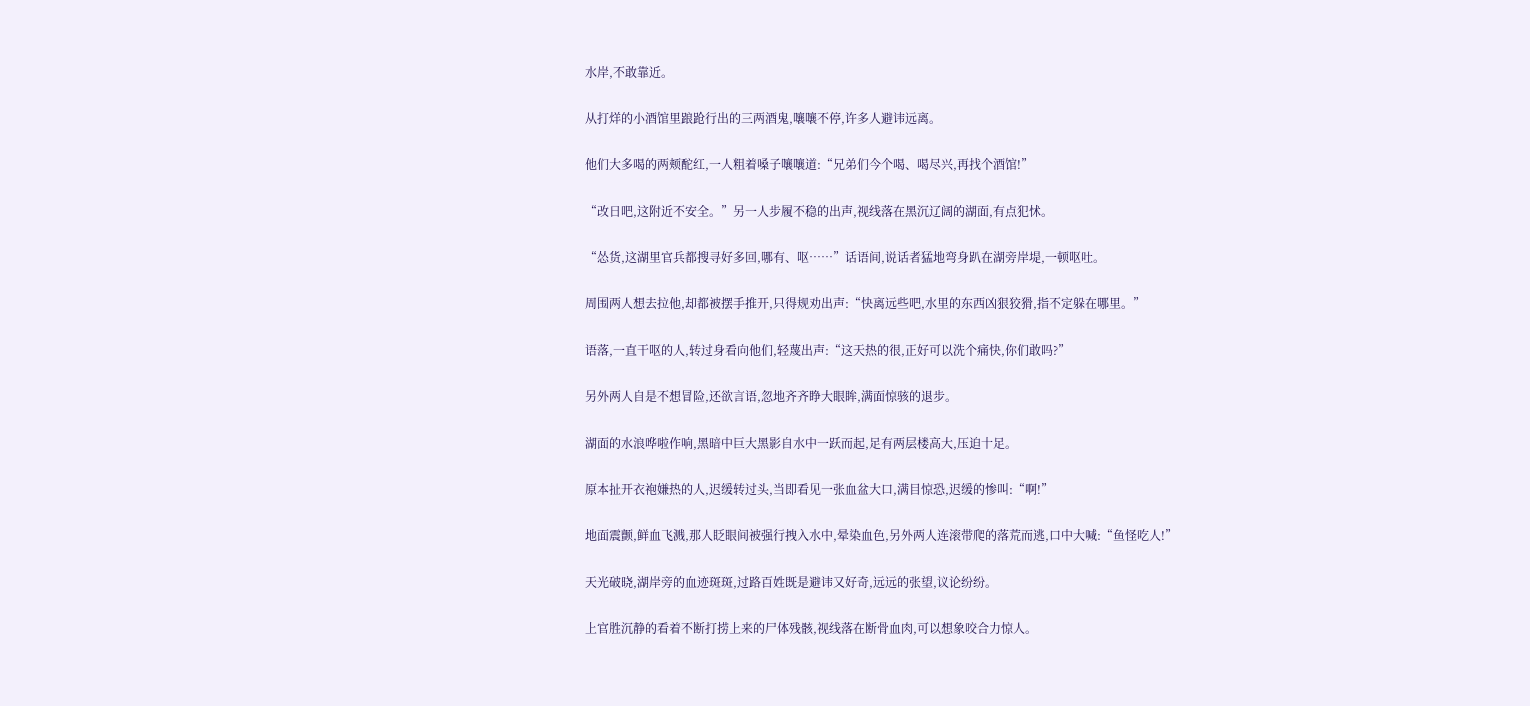水岸,不敢靠近。

从打烊的小酒馆里踉跄行出的三两酒鬼,嚷嚷不停,许多人避讳远离。

他们大多喝的两颊酡红,一人粗着嗓子嚷嚷道:“兄弟们今个喝、喝尽兴,再找个酒馆!”

“改日吧,这附近不安全。”另一人步履不稳的出声,视线落在黑沉辽阔的湖面,有点犯怵。

“怂货,这湖里官兵都搜寻好多回,哪有、呕……”话语间,说话者猛地弯身趴在湖旁岸堤,一顿呕吐。

周围两人想去拉他,却都被摆手推开,只得规劝出声:“快离远些吧,水里的东西凶狠狡猾,指不定躲在哪里。”

语落,一直干呕的人,转过身看向他们,轻蔑出声:“这天热的很,正好可以洗个痛快,你们敢吗?”

另外两人自是不想冒险,还欲言语,忽地齐齐睁大眼眸,满面惊骇的退步。

湖面的水浪哗啦作响,黑暗中巨大黑影自水中一跃而起,足有两层楼高大,压迫十足。

原本扯开衣袍嫌热的人,迟缓转过头,当即看见一张血盆大口,满目惊恐,迟缓的惨叫:“啊!”

地面震颤,鲜血飞溅,那人眨眼间被强行拽入水中,晕染血色,另外两人连滚带爬的落荒而逃,口中大喊:“鱼怪吃人!”

天光破晓,湖岸旁的血迹斑斑,过路百姓既是避讳又好奇,远远的张望,议论纷纷。

上官胜沉静的看着不断打捞上来的尸体残骸,视线落在断骨血肉,可以想象咬合力惊人。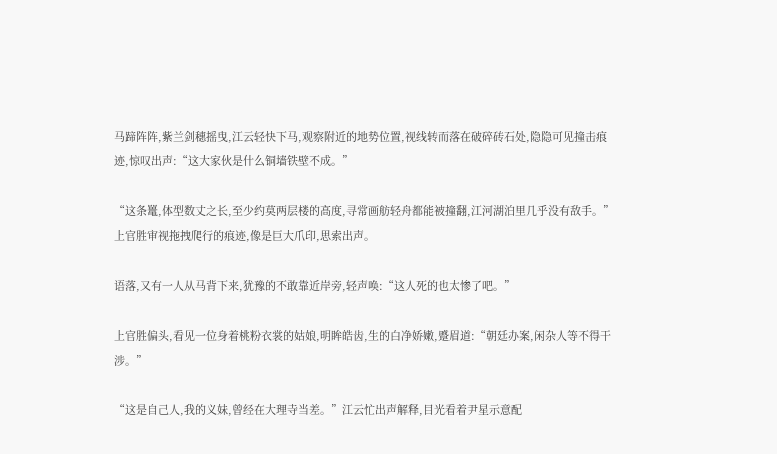马蹄阵阵,紫兰剑穗摇曳,江云轻快下马,观察附近的地势位置,视线转而落在破碎砖石处,隐隐可见撞击痕迹,惊叹出声:“这大家伙是什么铜墙铁壁不成。”

“这条鼍,体型数丈之长,至少约莫两层楼的高度,寻常画舫轻舟都能被撞翻,江河湖泊里几乎没有敌手。”上官胜审视拖拽爬行的痕迹,像是巨大爪印,思索出声。

语落,又有一人从马背下来,犹豫的不敢靠近岸旁,轻声唤:“这人死的也太惨了吧。”

上官胜偏头,看见一位身着桃粉衣裳的姑娘,明眸皓齿,生的白净娇嫩,蹙眉道:“朝廷办案,闲杂人等不得干涉。”

“这是自己人,我的义妹,曾经在大理寺当差。”江云忙出声解释,目光看着尹星示意配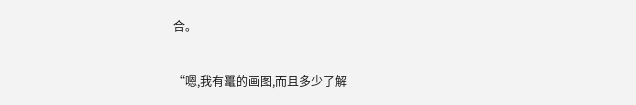合。

“嗯,我有鼍的画图,而且多少了解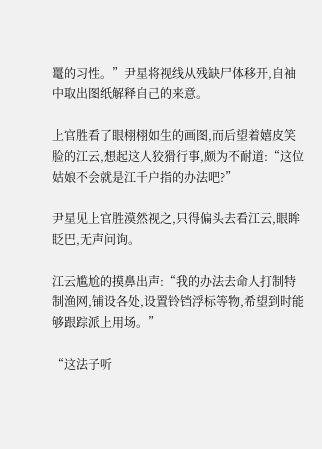鼍的习性。”尹星将视线从残缺尸体移开,自袖中取出图纸解释自己的来意。

上官胜看了眼栩栩如生的画图,而后望着嬉皮笑脸的江云,想起这人狡猾行事,颇为不耐道:“这位姑娘不会就是江千户指的办法吧?”

尹星见上官胜漠然视之,只得偏头去看江云,眼眸眨巴,无声问询。

江云尴尬的摸鼻出声:“我的办法去命人打制特制渔网,铺设各处,设置铃铛浮标等物,希望到时能够跟踪派上用场。”

“这法子听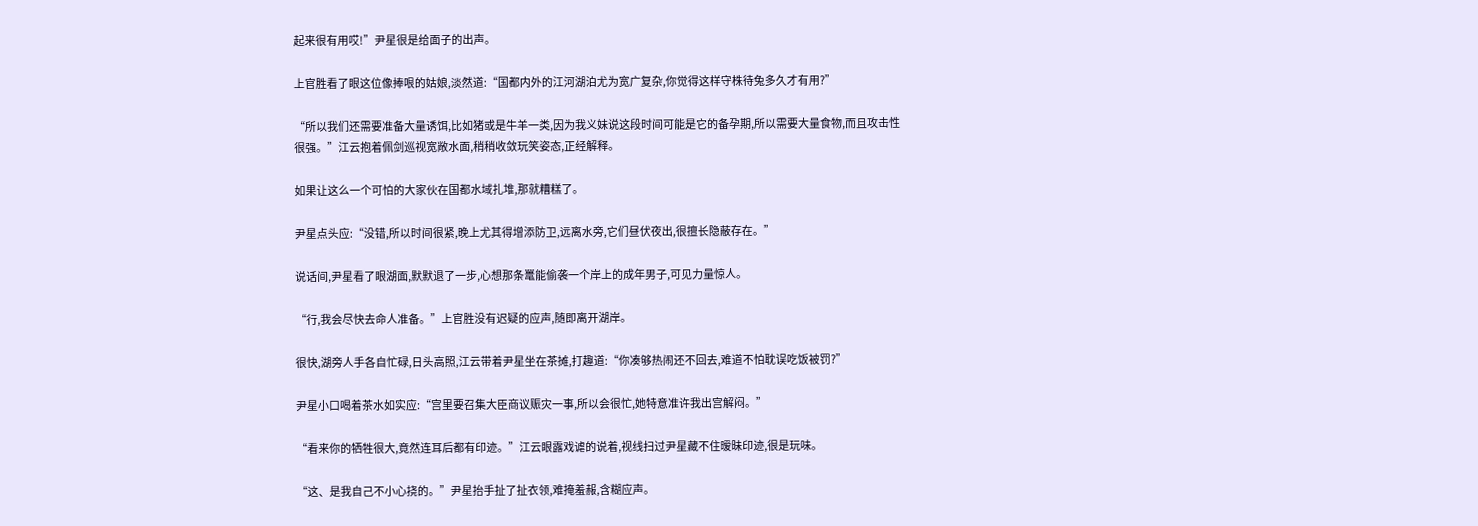起来很有用哎!”尹星很是给面子的出声。

上官胜看了眼这位像捧哏的姑娘,淡然道:“国都内外的江河湖泊尤为宽广复杂,你觉得这样守株待兔多久才有用?”

“所以我们还需要准备大量诱饵,比如猪或是牛羊一类,因为我义妹说这段时间可能是它的备孕期,所以需要大量食物,而且攻击性很强。”江云抱着佩剑巡视宽敞水面,稍稍收敛玩笑姿态,正经解释。

如果让这么一个可怕的大家伙在国都水域扎堆,那就糟糕了。

尹星点头应:“没错,所以时间很紧,晚上尤其得增添防卫,远离水旁,它们昼伏夜出,很擅长隐蔽存在。”

说话间,尹星看了眼湖面,默默退了一步,心想那条鼍能偷袭一个岸上的成年男子,可见力量惊人。

“行,我会尽快去命人准备。”上官胜没有迟疑的应声,随即离开湖岸。

很快,湖旁人手各自忙碌,日头高照,江云带着尹星坐在茶摊,打趣道:“你凑够热闹还不回去,难道不怕耽误吃饭被罚?”

尹星小口喝着茶水如实应:“宫里要召集大臣商议赈灾一事,所以会很忙,她特意准许我出宫解闷。”

“看来你的牺牲很大,竟然连耳后都有印迹。”江云眼露戏谑的说着,视线扫过尹星藏不住暧昧印迹,很是玩味。

“这、是我自己不小心挠的。”尹星抬手扯了扯衣领,难掩羞赧,含糊应声。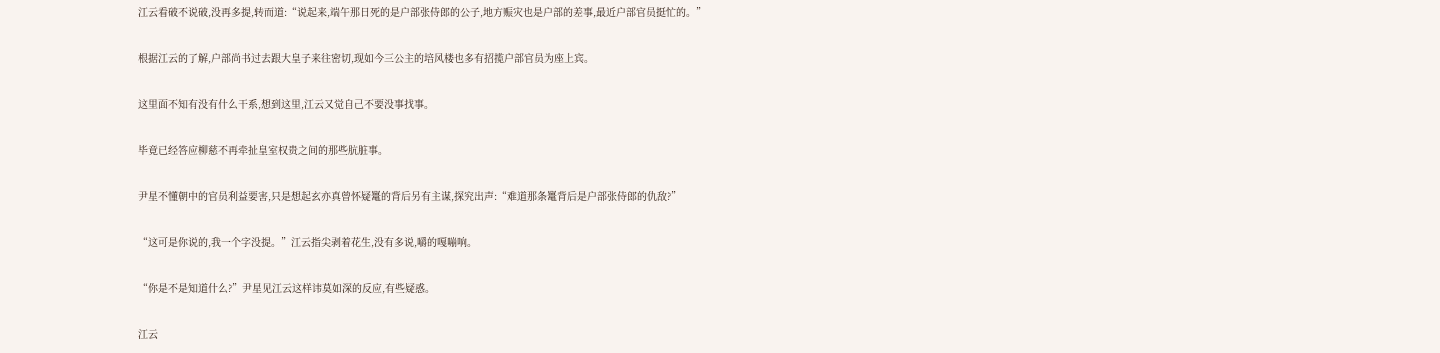江云看破不说破,没再多提,转而道:“说起来,端午那日死的是户部张侍郎的公子,地方赈灾也是户部的差事,最近户部官员挺忙的。”

根据江云的了解,户部尚书过去跟大皇子来往密切,现如今三公主的培风楼也多有招揽户部官员为座上宾。

这里面不知有没有什么干系,想到这里,江云又觉自己不要没事找事。

毕竟已经答应柳慈不再牵扯皇室权贵之间的那些肮脏事。

尹星不懂朝中的官员利益要害,只是想起玄亦真曾怀疑鼍的背后另有主谋,探究出声:“难道那条鼍背后是户部张侍郎的仇敌?”

“这可是你说的,我一个字没提。”江云指尖剥着花生,没有多说,嚼的嘎嘣响。

“你是不是知道什么?”尹星见江云这样讳莫如深的反应,有些疑惑。

江云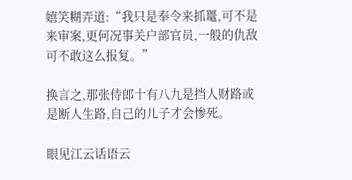嬉笑糊弄道:“我只是奉令来抓鼍,可不是来审案,更何况事关户部官员,一般的仇敌可不敢这么报复。”

换言之,那张侍郎十有八九是挡人财路或是断人生路,自己的儿子才会惨死。

眼见江云话语云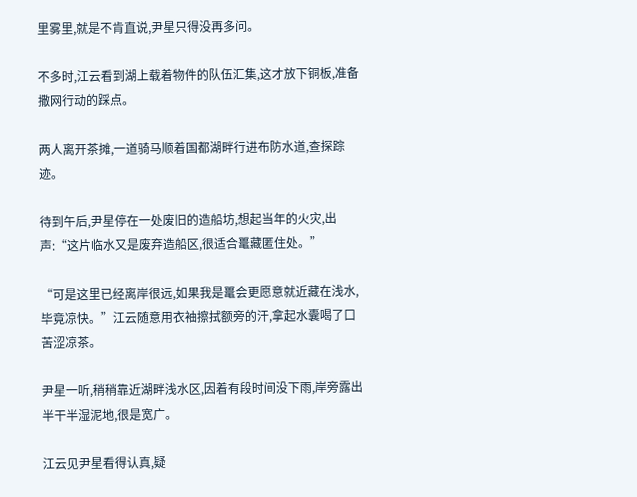里雾里,就是不肯直说,尹星只得没再多问。

不多时,江云看到湖上载着物件的队伍汇集,这才放下铜板,准备撒网行动的踩点。

两人离开茶摊,一道骑马顺着国都湖畔行进布防水道,查探踪迹。

待到午后,尹星停在一处废旧的造船坊,想起当年的火灾,出声:“这片临水又是废弃造船区,很适合鼍藏匿住处。”

“可是这里已经离岸很远,如果我是鼍会更愿意就近藏在浅水,毕竟凉快。”江云随意用衣袖擦拭额旁的汗,拿起水囊喝了口苦涩凉茶。

尹星一听,稍稍靠近湖畔浅水区,因着有段时间没下雨,岸旁露出半干半湿泥地,很是宽广。

江云见尹星看得认真,疑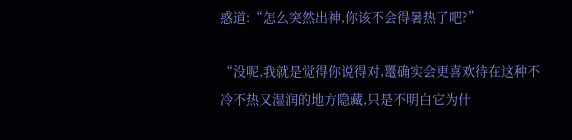惑道:“怎么突然出神,你该不会得暑热了吧?”

“没呢,我就是觉得你说得对,鼍确实会更喜欢待在这种不冷不热又湿润的地方隐藏,只是不明白它为什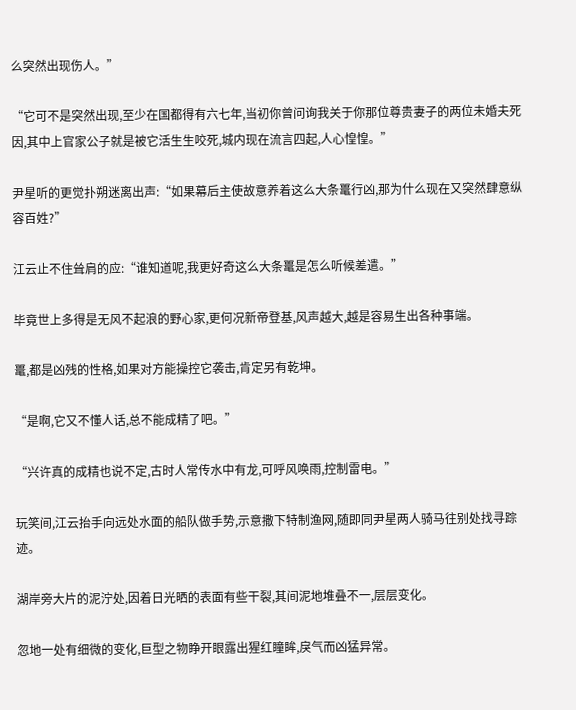么突然出现伤人。”

“它可不是突然出现,至少在国都得有六七年,当初你曾问询我关于你那位尊贵妻子的两位未婚夫死因,其中上官家公子就是被它活生生咬死,城内现在流言四起,人心惶惶。”

尹星听的更觉扑朔迷离出声:“如果幕后主使故意养着这么大条鼍行凶,那为什么现在又突然肆意纵容百姓?”

江云止不住耸肩的应:“谁知道呢,我更好奇这么大条鼍是怎么听候差遣。”

毕竟世上多得是无风不起浪的野心家,更何况新帝登基,风声越大,越是容易生出各种事端。

鼍,都是凶残的性格,如果对方能操控它袭击,肯定另有乾坤。

“是啊,它又不懂人话,总不能成精了吧。”

“兴许真的成精也说不定,古时人常传水中有龙,可呼风唤雨,控制雷电。”

玩笑间,江云抬手向远处水面的船队做手势,示意撒下特制渔网,随即同尹星两人骑马往别处找寻踪迹。

湖岸旁大片的泥泞处,因着日光晒的表面有些干裂,其间泥地堆叠不一,层层变化。

忽地一处有细微的变化,巨型之物睁开眼露出猩红瞳眸,戾气而凶猛异常。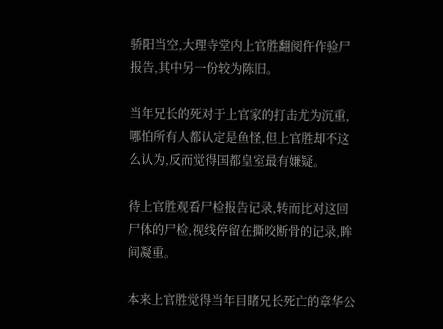骄阳当空,大理寺堂内上官胜翻阅仵作验尸报告,其中另一份较为陈旧。

当年兄长的死对于上官家的打击尤为沉重,哪怕所有人都认定是鱼怪,但上官胜却不这么认为,反而觉得国都皇室最有嫌疑。

待上官胜观看尸检报告记录,转而比对这回尸体的尸检,视线停留在撕咬断骨的记录,眸间凝重。

本来上官胜觉得当年目睹兄长死亡的章华公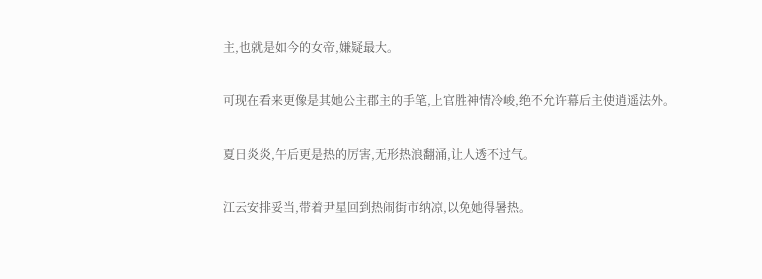主,也就是如今的女帝,嫌疑最大。

可现在看来更像是其她公主郡主的手笔,上官胜神情冷峻,绝不允许幕后主使逍遥法外。

夏日炎炎,午后更是热的厉害,无形热浪翻涌,让人透不过气。

江云安排妥当,带着尹星回到热闹街市纳凉,以免她得暑热。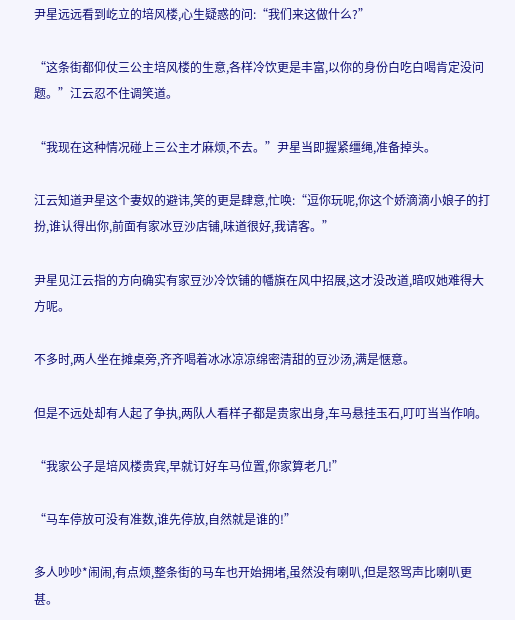尹星远远看到屹立的培风楼,心生疑惑的问:“我们来这做什么?”

“这条街都仰仗三公主培风楼的生意,各样冷饮更是丰富,以你的身份白吃白喝肯定没问题。”江云忍不住调笑道。

“我现在这种情况碰上三公主才麻烦,不去。”尹星当即握紧缰绳,准备掉头。

江云知道尹星这个妻奴的避讳,笑的更是肆意,忙唤:“逗你玩呢,你这个娇滴滴小娘子的打扮,谁认得出你,前面有家冰豆沙店铺,味道很好,我请客。”

尹星见江云指的方向确实有家豆沙冷饮铺的幡旗在风中招展,这才没改道,暗叹她难得大方呢。

不多时,两人坐在摊桌旁,齐齐喝着冰冰凉凉绵密清甜的豆沙汤,满是惬意。

但是不远处却有人起了争执,两队人看样子都是贵家出身,车马悬挂玉石,叮叮当当作响。

“我家公子是培风楼贵宾,早就订好车马位置,你家算老几!”

“马车停放可没有准数,谁先停放,自然就是谁的!”

多人吵吵*闹闹,有点烦,整条街的马车也开始拥堵,虽然没有喇叭,但是怒骂声比喇叭更甚。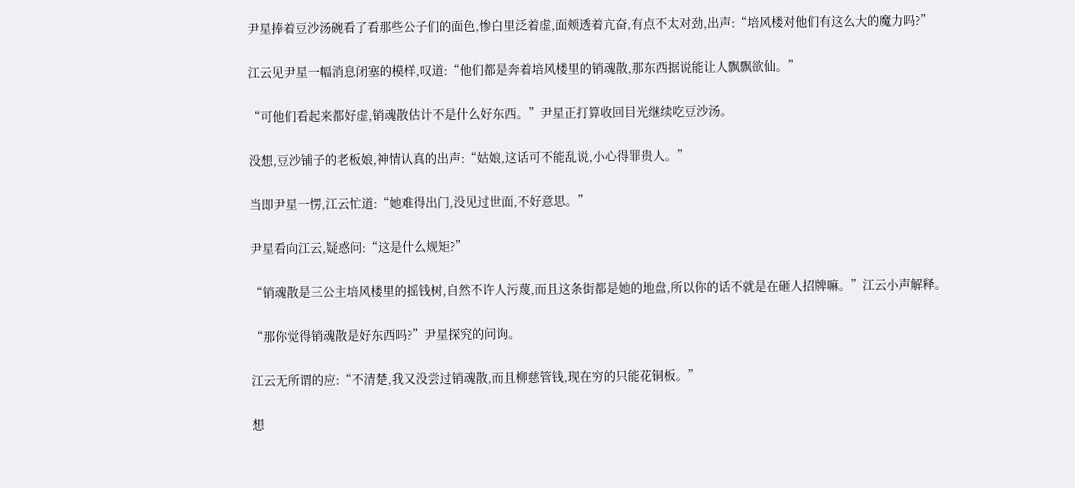尹星捧着豆沙汤碗看了看那些公子们的面色,惨白里泛着虚,面颊透着亢奋,有点不太对劲,出声:“培风楼对他们有这么大的魔力吗?”

江云见尹星一幅消息闭塞的模样,叹道:“他们都是奔着培风楼里的销魂散,那东西据说能让人飘飘欲仙。”

“可他们看起来都好虚,销魂散估计不是什么好东西。”尹星正打算收回目光继续吃豆沙汤。

没想,豆沙铺子的老板娘,神情认真的出声:“姑娘,这话可不能乱说,小心得罪贵人。”

当即尹星一愣,江云忙道:“她难得出门,没见过世面,不好意思。”

尹星看向江云,疑惑问:“这是什么规矩?”

“销魂散是三公主培风楼里的摇钱树,自然不许人污蔑,而且这条街都是她的地盘,所以你的话不就是在砸人招牌嘛。”江云小声解释。

“那你觉得销魂散是好东西吗?”尹星探究的问询。

江云无所谓的应:“不清楚,我又没尝过销魂散,而且柳慈管钱,现在穷的只能花铜板。”

想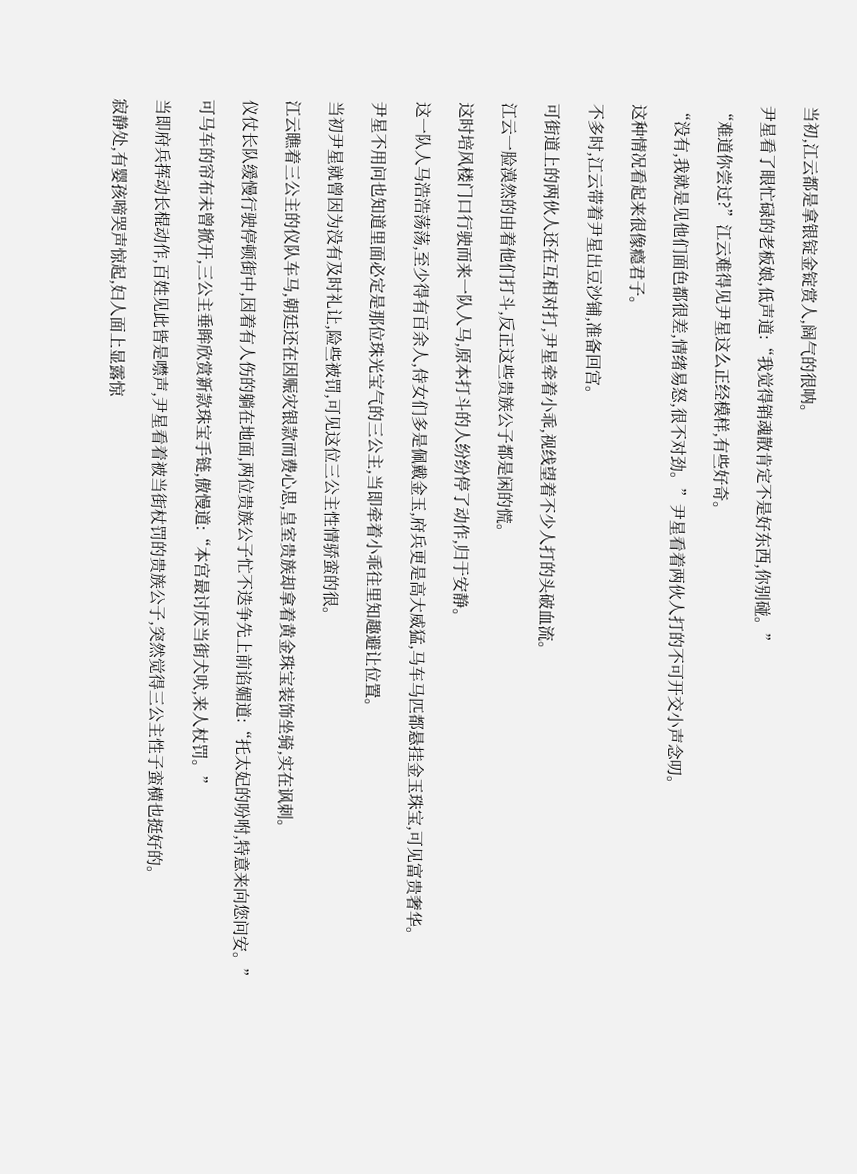当初,江云都是拿银锭金锭赏人,阔气的很呐。

尹星看了眼忙碌的老板娘,低声道:“我觉得销魂散肯定不是好东西,你别碰。”

“难道你尝过?”江云难得见尹星这么正经模样,有些好奇。

“没有,我就是见他们面色都很差,情绪易怒,很不对劲。”尹星看着两伙人打的不可开交小声念叨。

这种情况看起来很像瘾君子。

不多时,江云带着尹星出豆沙铺,准备回宫。

可街道上的两伙人还在互相对打,尹星牵着小乖,视线望着不少人打的头破血流。

江云一脸漠然的由着他们打斗,反正这些贵族公子都是闲的慌。

这时培风楼门口行驶而来一队人马,原本打斗的人纷纷停了动作,归于安静。

这一队人马浩浩荡荡,至少得有百余人,侍女们多是佩戴金玉,府兵更是高大威猛,马车马匹都悬挂金玉珠宝,可见富贵奢华。

尹星不用问也知道里面必定是那位珠光宝气的三公主,当即牵着小乖往里知趣避让位置。

当初尹星就曾因为没有及时礼让,险些被罚,可见这位三公主性情骄蛮的很。

江云瞧着三公主的仪队车马,朝廷还在因赈灾银款而费心思,皇室贵族却拿着黄金珠宝装饰坐骑,实在讽刺。

仪仗长队缓慢行驶停顿街中,因着有人伤的躺在地面,两位贵族公子忙不迭争先上前谄媚道:“托太妃的吩咐,特意来向您问安。”

可马车的帘布未曾掀开,三公主垂眸欣赏新款珠宝手链,傲慢道:“本宫最讨厌当街犬吠,来人杖罚。”

当即府兵挥动长棍动作,百姓见此皆是噤声,尹星看着被当街杖罚的贵族公子,突然觉得三公主性子蛮横也挺好的。

寂静处,有婴孩啼哭声惊起,妇人面上显露惊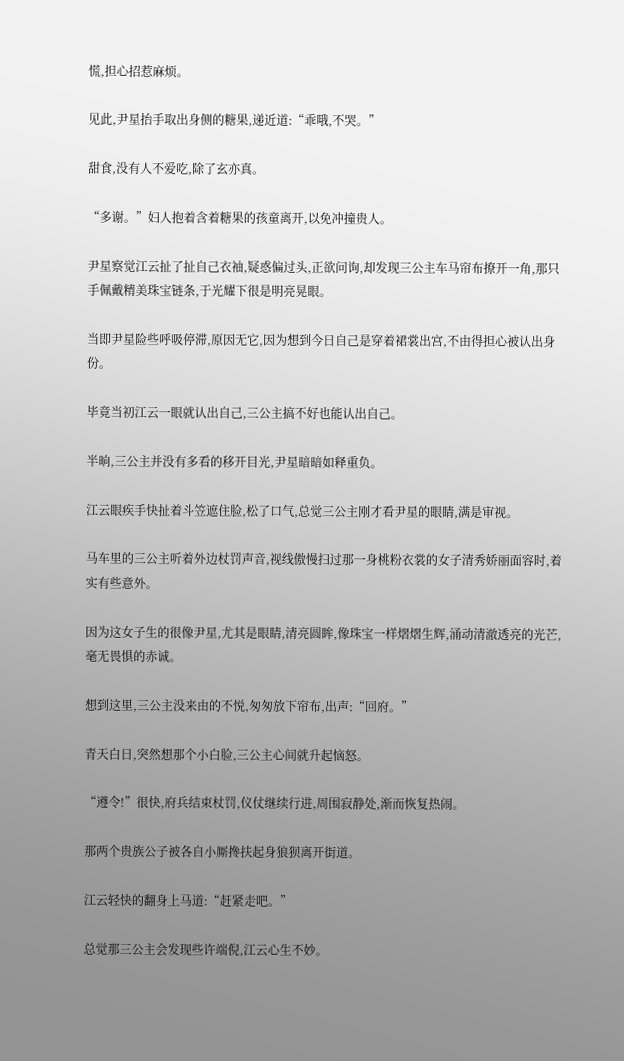慌,担心招惹麻烦。

见此,尹星抬手取出身侧的糖果,递近道:“乖哦,不哭。”

甜食,没有人不爱吃,除了玄亦真。

“多谢。”妇人抱着含着糖果的孩童离开,以免冲撞贵人。

尹星察觉江云扯了扯自己衣袖,疑惑偏过头,正欲问询,却发现三公主车马帘布撩开一角,那只手佩戴精美珠宝链条,于光耀下很是明亮晃眼。

当即尹星险些呼吸停滞,原因无它,因为想到今日自己是穿着裙裳出宫,不由得担心被认出身份。

毕竟当初江云一眼就认出自己,三公主搞不好也能认出自己。

半晌,三公主并没有多看的移开目光,尹星暗暗如释重负。

江云眼疾手快扯着斗笠遮住脸,松了口气,总觉三公主刚才看尹星的眼睛,满是审视。

马车里的三公主听着外边杖罚声音,视线傲慢扫过那一身桃粉衣裳的女子清秀娇丽面容时,着实有些意外。

因为这女子生的很像尹星,尤其是眼睛,清亮圆眸,像珠宝一样熠熠生辉,涌动清澈透亮的光芒,毫无畏惧的赤诚。

想到这里,三公主没来由的不悦,匆匆放下帘布,出声:“回府。”

青天白日,突然想那个小白脸,三公主心间就升起恼怒。

“遵令!”很快,府兵结束杖罚,仪仗继续行进,周围寂静处,渐而恢复热闹。

那两个贵族公子被各自小厮搀扶起身狼狈离开街道。

江云轻快的翻身上马道:“赶紧走吧。”

总觉那三公主会发现些许端倪,江云心生不妙。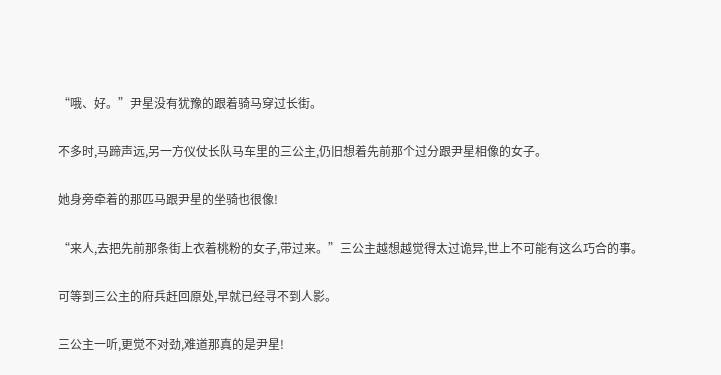“哦、好。”尹星没有犹豫的跟着骑马穿过长街。

不多时,马蹄声远,另一方仪仗长队马车里的三公主,仍旧想着先前那个过分跟尹星相像的女子。

她身旁牵着的那匹马跟尹星的坐骑也很像!

“来人,去把先前那条街上衣着桃粉的女子,带过来。”三公主越想越觉得太过诡异,世上不可能有这么巧合的事。

可等到三公主的府兵赶回原处,早就已经寻不到人影。

三公主一听,更觉不对劲,难道那真的是尹星!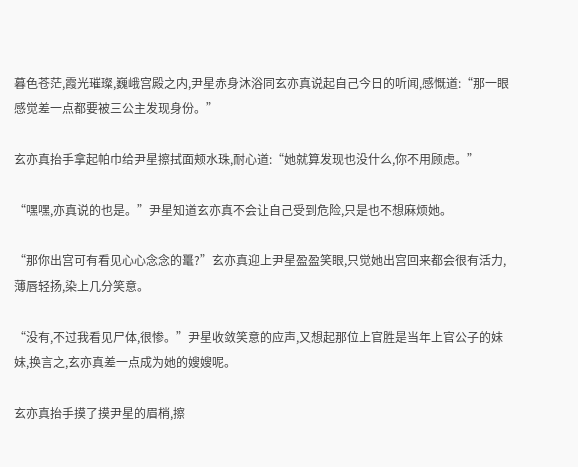暮色苍茫,霞光璀璨,巍峨宫殿之内,尹星赤身沐浴同玄亦真说起自己今日的听闻,感慨道:“那一眼感觉差一点都要被三公主发现身份。”

玄亦真抬手拿起帕巾给尹星擦拭面颊水珠,耐心道:“她就算发现也没什么,你不用顾虑。”

“嘿嘿,亦真说的也是。”尹星知道玄亦真不会让自己受到危险,只是也不想麻烦她。

“那你出宫可有看见心心念念的鼍?”玄亦真迎上尹星盈盈笑眼,只觉她出宫回来都会很有活力,薄唇轻扬,染上几分笑意。

“没有,不过我看见尸体,很惨。”尹星收敛笑意的应声,又想起那位上官胜是当年上官公子的妹妹,换言之,玄亦真差一点成为她的嫂嫂呢。

玄亦真抬手摸了摸尹星的眉梢,擦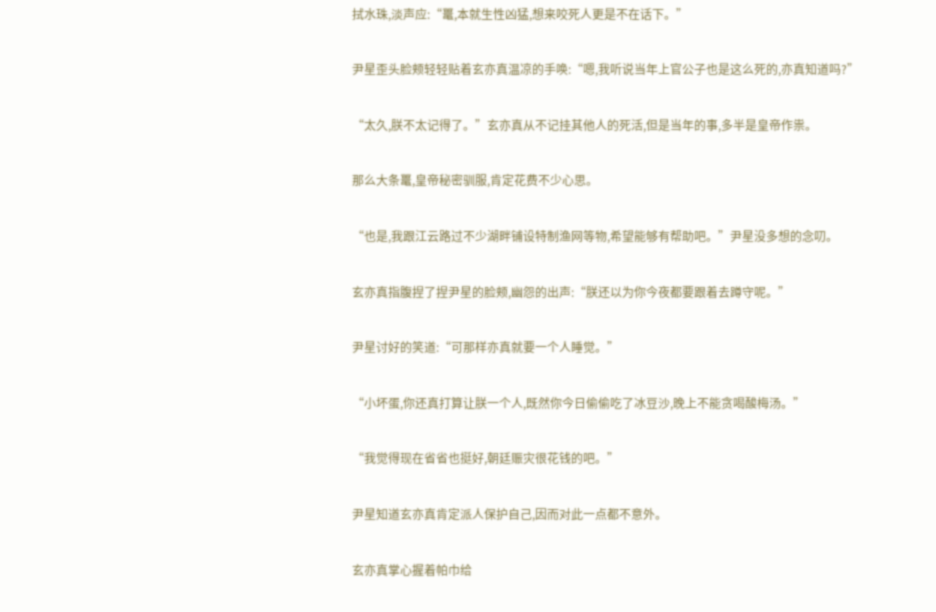拭水珠,淡声应:“鼍,本就生性凶猛,想来咬死人更是不在话下。”

尹星歪头脸颊轻轻贴着玄亦真温凉的手唤:“嗯,我听说当年上官公子也是这么死的,亦真知道吗?”

“太久,朕不太记得了。”玄亦真从不记挂其他人的死活,但是当年的事,多半是皇帝作祟。

那么大条鼍,皇帝秘密驯服,肯定花费不少心思。

“也是,我跟江云路过不少湖畔铺设特制渔网等物,希望能够有帮助吧。”尹星没多想的念叨。

玄亦真指腹捏了捏尹星的脸颊,幽怨的出声:“朕还以为你今夜都要跟着去蹲守呢。”

尹星讨好的笑道:“可那样亦真就要一个人睡觉。”

“小坏蛋,你还真打算让朕一个人,既然你今日偷偷吃了冰豆沙,晚上不能贪喝酸梅汤。”

“我觉得现在省省也挺好,朝廷赈灾很花钱的吧。”

尹星知道玄亦真肯定派人保护自己,因而对此一点都不意外。

玄亦真掌心握着帕巾给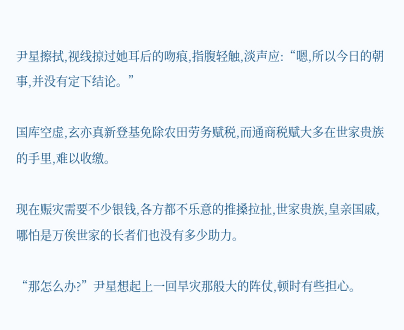尹星擦拭,视线掠过她耳后的吻痕,指腹轻触,淡声应:“嗯,所以今日的朝事,并没有定下结论。”

国库空虚,玄亦真新登基免除农田劳务赋税,而通商税赋大多在世家贵族的手里,难以收缴。

现在赈灾需要不少银钱,各方都不乐意的推搡拉扯,世家贵族,皇亲国戚,哪怕是万俟世家的长者们也没有多少助力。

“那怎么办?”尹星想起上一回旱灾那般大的阵仗,顿时有些担心。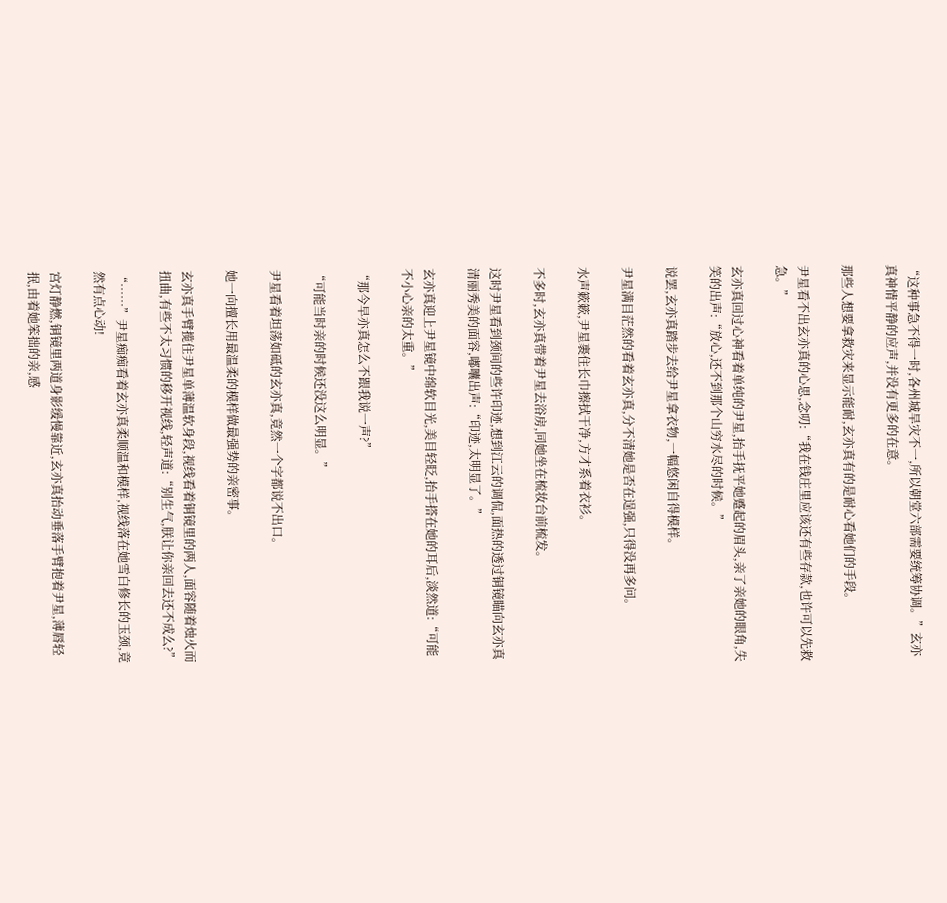“这种事急不得一时,各州城旱灾不一,所以朝堂六部需要统筹协调。”玄亦真神情平静的应声,并没有更多的在意。

那些人想要拿救灾来显示能耐,玄亦真有的是耐心看她们的手段。

尹星看不出玄亦真的心思,念叨:“我在钱庄里应该还有些存款,也许可以先救急。”

玄亦真回过心神看着单纯的尹星,抬手抚平她蹙起的眉头,亲了亲她的眼角,失笑的出声:“放心,还不到那个山穷水尽的时候。”

说罢,玄亦真踏步去给尹星拿衣物,一幅悠闲自得模样。

尹星满目茫然的看着玄亦真,分不清她是否在逞强,只得没再多问。

水声簌簌,尹星裹住长巾擦拭干净,方才系着衣衫。

不多时,玄亦真带着尹星去浴房,同她坐在梳妆台前梳发。

这时尹星看到颈间的些许印迹,想到江云的调侃,面热的透过铜镜瞄向玄亦真清丽秀美的面容,嘟囔出声:“印迹,太明显了。”

玄亦真迎上尹星镜中绵软目光,美目轻眨,抬手搭在她的耳后,淡然道:“可能不小心亲的太重。”

“那今早亦真怎么不跟我说一声?”

“可能当时亲的时候还没这么明显。”

尹星看着坦荡如砥的玄亦真,竟然一个字都说不出口。

她一向擅长用最温柔的模样做最强势的亲密事。

玄亦真手臂揽住尹星单薄温软身段,视线看着铜镜里的两人,面容随着烛火而扭曲,有些不太习惯的移开视线,轻声道:“别生气,朕让你亲回去还不成么?”

“……”尹星痴痴看着玄亦真柔顺温和模样,视线落在她雪白修长的玉颈,竟然有点心动!

宫灯静燃,铜镜里两道身影缓慢靠近,玄亦真抬动垂落手臂抱着尹星,薄唇轻抿,由着她笨拙的亲,感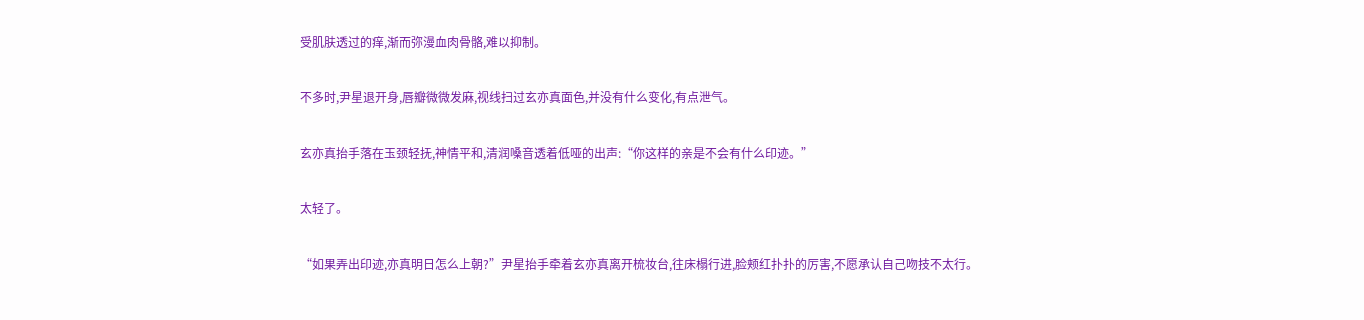受肌肤透过的痒,渐而弥漫血肉骨骼,难以抑制。

不多时,尹星退开身,唇瓣微微发麻,视线扫过玄亦真面色,并没有什么变化,有点泄气。

玄亦真抬手落在玉颈轻抚,神情平和,清润嗓音透着低哑的出声:“你这样的亲是不会有什么印迹。”

太轻了。

“如果弄出印迹,亦真明日怎么上朝?”尹星抬手牵着玄亦真离开梳妆台,往床榻行进,脸颊红扑扑的厉害,不愿承认自己吻技不太行。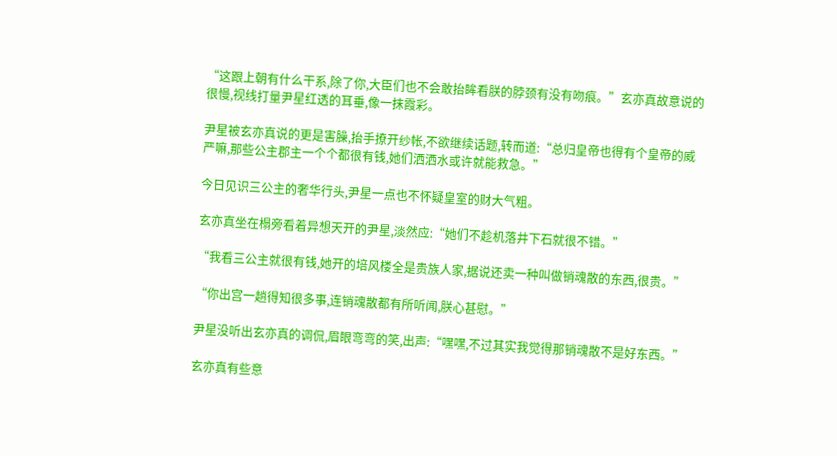“这跟上朝有什么干系,除了你,大臣们也不会敢抬眸看朕的脖颈有没有吻痕。”玄亦真故意说的很慢,视线打量尹星红透的耳垂,像一抹霞彩。

尹星被玄亦真说的更是害臊,抬手撩开纱帐,不欲继续话题,转而道:“总归皇帝也得有个皇帝的威严嘛,那些公主郡主一个个都很有钱,她们洒洒水或许就能救急。”

今日见识三公主的奢华行头,尹星一点也不怀疑皇室的财大气粗。

玄亦真坐在榻旁看着异想天开的尹星,淡然应:“她们不趁机落井下石就很不错。”

“我看三公主就很有钱,她开的培风楼全是贵族人家,据说还卖一种叫做销魂散的东西,很贵。”

“你出宫一趟得知很多事,连销魂散都有所听闻,朕心甚慰。”

尹星没听出玄亦真的调侃,眉眼弯弯的笑,出声:“嘿嘿,不过其实我觉得那销魂散不是好东西。”

玄亦真有些意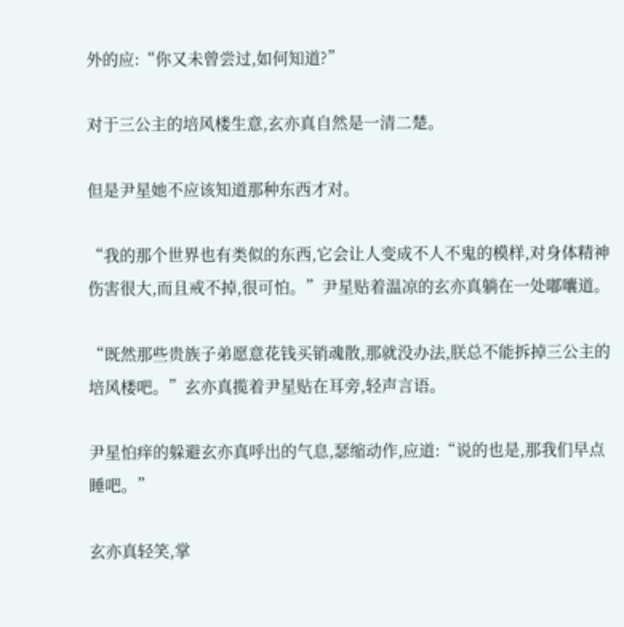外的应:“你又未曾尝过,如何知道?”

对于三公主的培风楼生意,玄亦真自然是一清二楚。

但是尹星她不应该知道那种东西才对。

“我的那个世界也有类似的东西,它会让人变成不人不鬼的模样,对身体精神伤害很大,而且戒不掉,很可怕。”尹星贴着温凉的玄亦真躺在一处嘟囔道。

“既然那些贵族子弟愿意花钱买销魂散,那就没办法,朕总不能拆掉三公主的培风楼吧。”玄亦真揽着尹星贴在耳旁,轻声言语。

尹星怕痒的躲避玄亦真呼出的气息,瑟缩动作,应道:“说的也是,那我们早点睡吧。”

玄亦真轻笑,掌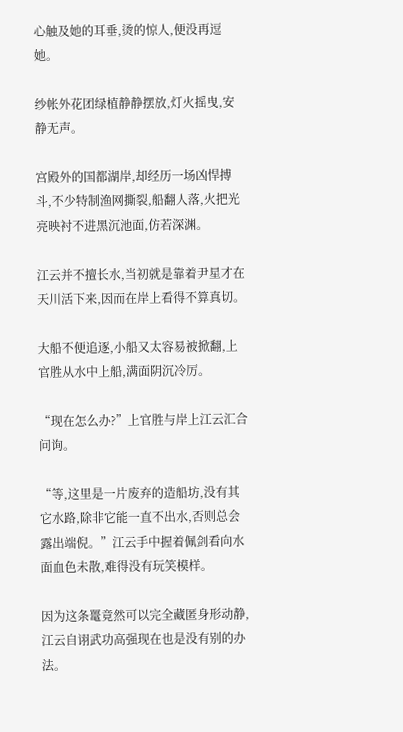心触及她的耳垂,烫的惊人,便没再逗她。

纱帐外花团绿植静静摆放,灯火摇曳,安静无声。

宫殿外的国都湖岸,却经历一场凶悍搏斗,不少特制渔网撕裂,船翻人落,火把光亮映衬不进黑沉池面,仿若深渊。

江云并不擅长水,当初就是靠着尹星才在天川活下来,因而在岸上看得不算真切。

大船不便追逐,小船又太容易被掀翻,上官胜从水中上船,满面阴沉冷厉。

“现在怎么办?”上官胜与岸上江云汇合问询。

“等,这里是一片废弃的造船坊,没有其它水路,除非它能一直不出水,否则总会露出端倪。”江云手中握着佩剑看向水面血色未散,难得没有玩笑模样。

因为这条鼍竟然可以完全藏匿身形动静,江云自诩武功高强现在也是没有别的办法。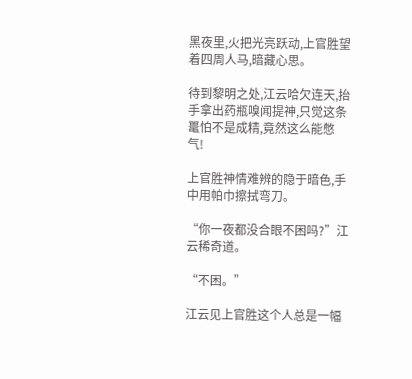黑夜里,火把光亮跃动,上官胜望着四周人马,暗藏心思。

待到黎明之处,江云哈欠连天,抬手拿出药瓶嗅闻提神,只觉这条鼍怕不是成精,竟然这么能憋气!

上官胜神情难辨的隐于暗色,手中用帕巾擦拭弯刀。

“你一夜都没合眼不困吗?”江云稀奇道。

“不困。”

江云见上官胜这个人总是一幅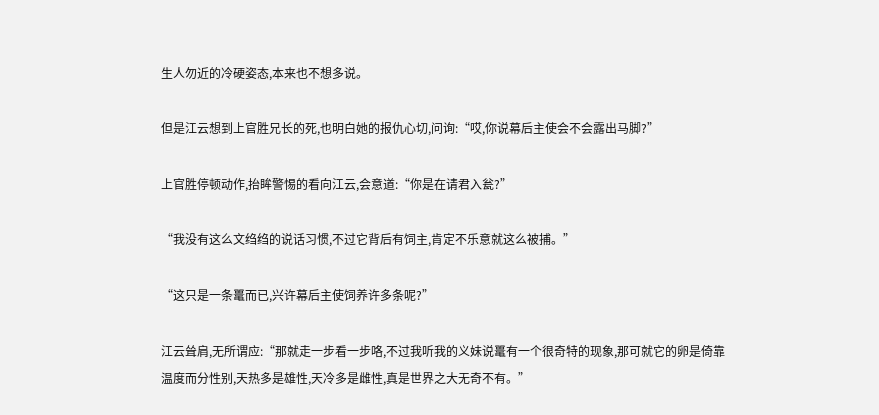生人勿近的冷硬姿态,本来也不想多说。

但是江云想到上官胜兄长的死,也明白她的报仇心切,问询:“哎,你说幕后主使会不会露出马脚?”

上官胜停顿动作,抬眸警惕的看向江云,会意道:“你是在请君入瓮?”

“我没有这么文绉绉的说话习惯,不过它背后有饲主,肯定不乐意就这么被捕。”

“这只是一条鼍而已,兴许幕后主使饲养许多条呢?”

江云耸肩,无所谓应:“那就走一步看一步咯,不过我听我的义妹说鼍有一个很奇特的现象,那可就它的卵是倚靠温度而分性别,天热多是雄性,天冷多是雌性,真是世界之大无奇不有。”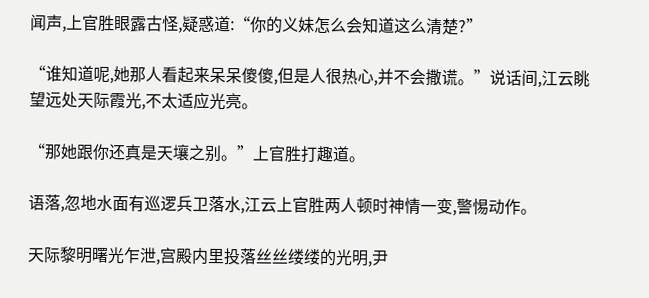闻声,上官胜眼露古怪,疑惑道:“你的义妹怎么会知道这么清楚?”

“谁知道呢,她那人看起来呆呆傻傻,但是人很热心,并不会撒谎。”说话间,江云眺望远处天际霞光,不太适应光亮。

“那她跟你还真是天壤之别。”上官胜打趣道。

语落,忽地水面有巡逻兵卫落水,江云上官胜两人顿时神情一变,警惕动作。

天际黎明曙光乍泄,宫殿内里投落丝丝缕缕的光明,尹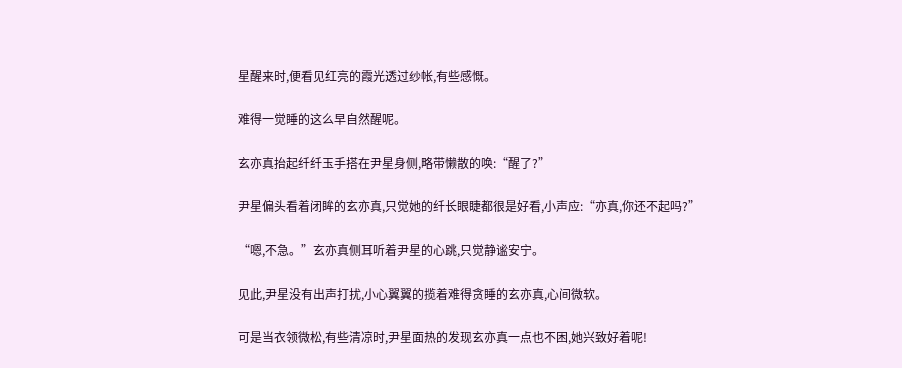星醒来时,便看见红亮的霞光透过纱帐,有些感慨。

难得一觉睡的这么早自然醒呢。

玄亦真抬起纤纤玉手搭在尹星身侧,略带懒散的唤:“醒了?”

尹星偏头看着闭眸的玄亦真,只觉她的纤长眼睫都很是好看,小声应:“亦真,你还不起吗?”

“嗯,不急。”玄亦真侧耳听着尹星的心跳,只觉静谧安宁。

见此,尹星没有出声打扰,小心翼翼的揽着难得贪睡的玄亦真,心间微软。

可是当衣领微松,有些清凉时,尹星面热的发现玄亦真一点也不困,她兴致好着呢!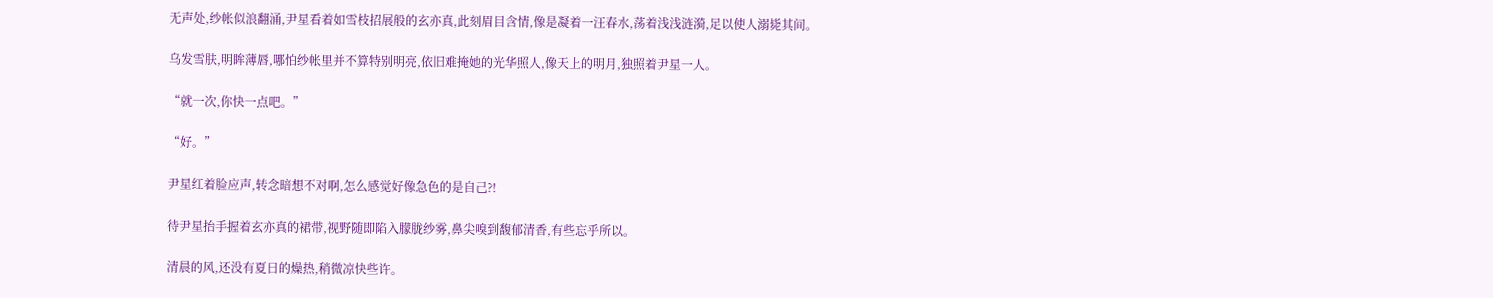无声处,纱帐似浪翻涌,尹星看着如雪枝招展般的玄亦真,此刻眉目含情,像是凝着一汪春水,荡着浅浅涟漪,足以使人溺毙其间。

乌发雪肤,明眸薄唇,哪怕纱帐里并不算特别明亮,依旧难掩她的光华照人,像天上的明月,独照着尹星一人。

“就一次,你快一点吧。”

“好。”

尹星红着脸应声,转念暗想不对啊,怎么感觉好像急色的是自己?!

待尹星抬手握着玄亦真的裙带,视野随即陷入朦胧纱雾,鼻尖嗅到馥郁清香,有些忘乎所以。

清晨的风,还没有夏日的燥热,稍微凉快些许。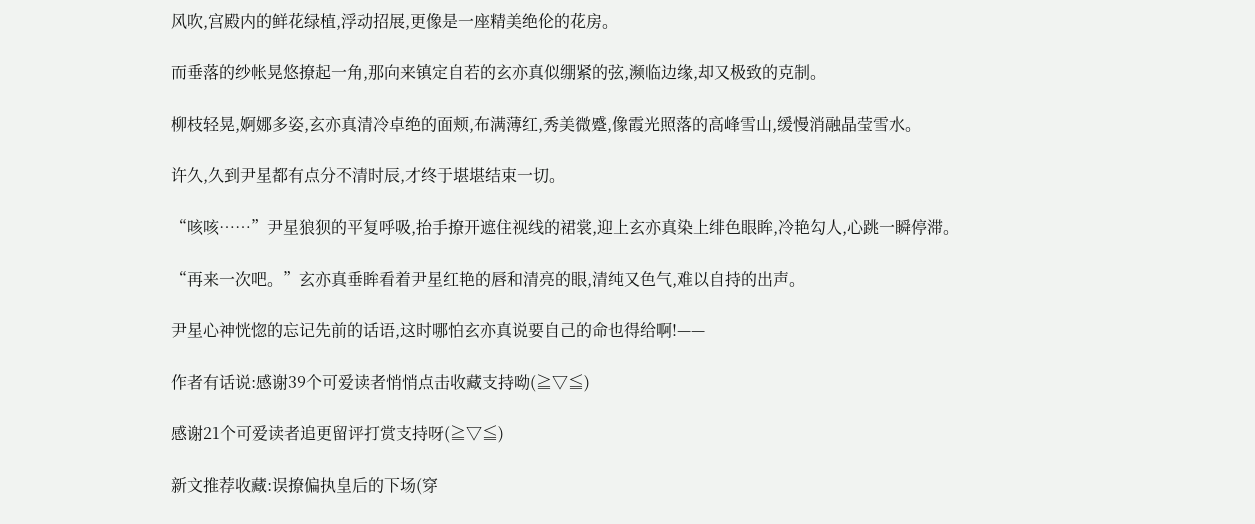风吹,宫殿内的鲜花绿植,浮动招展,更像是一座精美绝伦的花房。

而垂落的纱帐晃悠撩起一角,那向来镇定自若的玄亦真似绷紧的弦,濒临边缘,却又极致的克制。

柳枝轻晃,婀娜多姿,玄亦真清冷卓绝的面颊,布满薄红,秀美微蹙,像霞光照落的高峰雪山,缓慢消融晶莹雪水。

许久,久到尹星都有点分不清时辰,才终于堪堪结束一切。

“咳咳……”尹星狼狈的平复呼吸,抬手撩开遮住视线的裙裳,迎上玄亦真染上绯色眼眸,冷艳勾人,心跳一瞬停滞。

“再来一次吧。”玄亦真垂眸看着尹星红艳的唇和清亮的眼,清纯又色气,难以自持的出声。

尹星心神恍惚的忘记先前的话语,这时哪怕玄亦真说要自己的命也得给啊!——

作者有话说:感谢39个可爱读者悄悄点击收藏支持呦(≧▽≦)

感谢21个可爱读者追更留评打赏支持呀(≧▽≦)

新文推荐收藏:误撩偏执皇后的下场(穿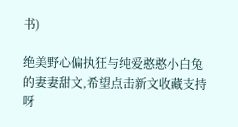书)

绝美野心偏执狂与纯爱憨憨小白兔的妻妻甜文,希望点击新文收藏支持呀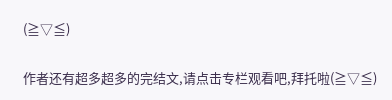(≧▽≦)

作者还有超多超多的完结文,请点击专栏观看吧,拜托啦(≧▽≦)